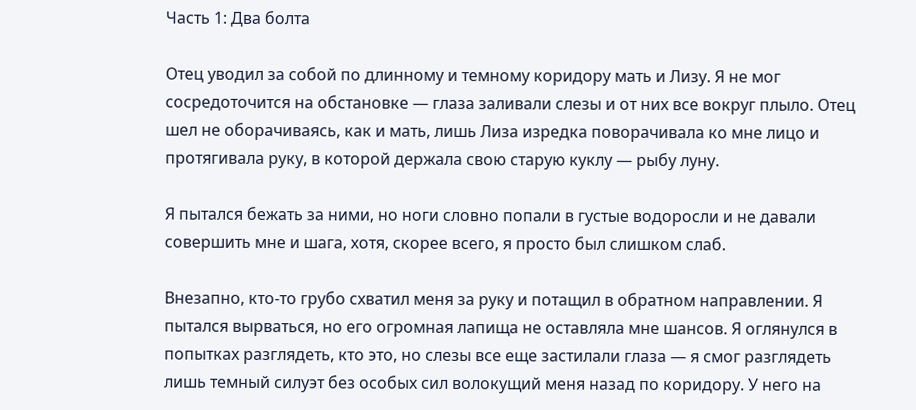Часть 1: Два болта

Отец уводил за собой по длинному и темному коридору мать и Лизу. Я не мог сосредоточится на обстановке — глаза заливали слезы и от них все вокруг плыло. Отец шел не оборачиваясь, как и мать, лишь Лиза изредка поворачивала ко мне лицо и протягивала руку, в которой держала свою старую куклу — рыбу луну.

Я пытался бежать за ними, но ноги словно попали в густые водоросли и не давали совершить мне и шага, хотя, скорее всего, я просто был слишком слаб.

Внезапно, кто-то грубо схватил меня за руку и потащил в обратном направлении. Я пытался вырваться, но его огромная лапища не оставляла мне шансов. Я оглянулся в попытках разглядеть, кто это, но слезы все еще застилали глаза — я смог разглядеть лишь темный силуэт без особых сил волокущий меня назад по коридору. У него на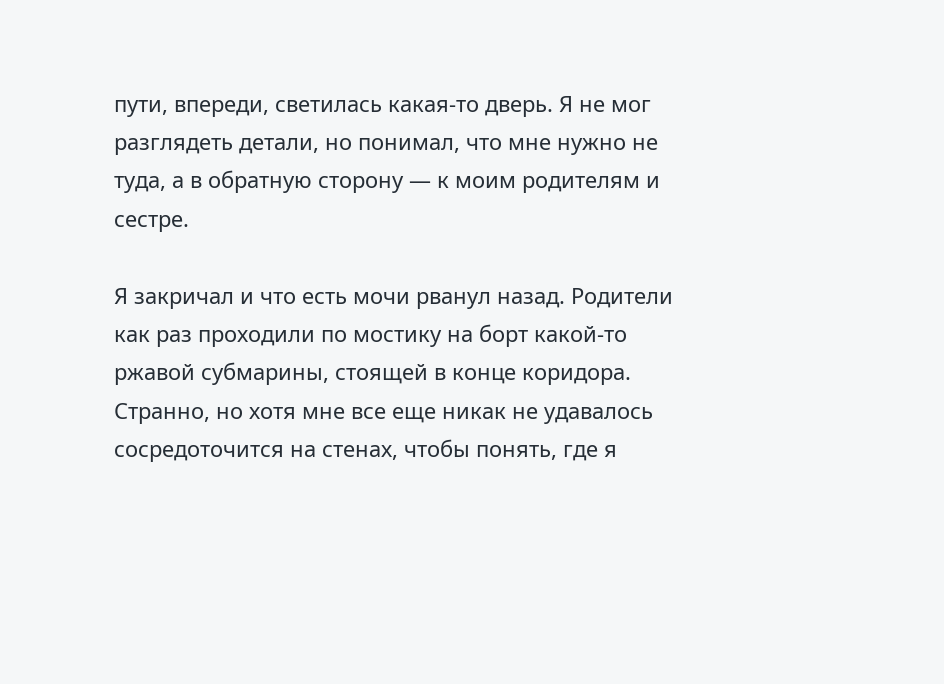пути, впереди, светилась какая-то дверь. Я не мог разглядеть детали, но понимал, что мне нужно не туда, а в обратную сторону — к моим родителям и сестре.

Я закричал и что есть мочи рванул назад. Родители как раз проходили по мостику на борт какой-то ржавой субмарины, стоящей в конце коридора. Странно, но хотя мне все еще никак не удавалось сосредоточится на стенах, чтобы понять, где я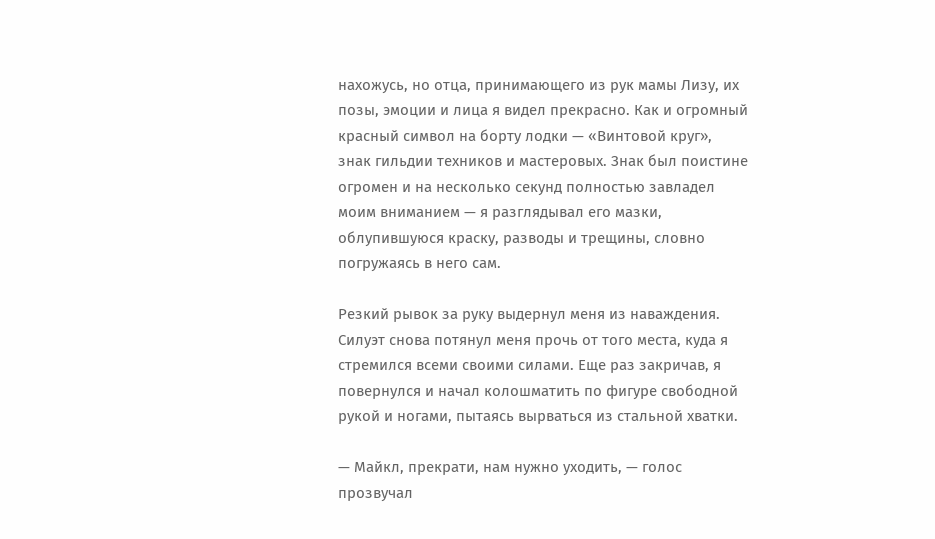нахожусь, но отца, принимающего из рук мамы Лизу, их позы, эмоции и лица я видел прекрасно. Как и огромный красный символ на борту лодки — «Винтовой круг», знак гильдии техников и мастеровых. Знак был поистине огромен и на несколько секунд полностью завладел моим вниманием — я разглядывал его мазки, облупившуюся краску, разводы и трещины, словно погружаясь в него сам.

Резкий рывок за руку выдернул меня из наваждения. Силуэт снова потянул меня прочь от того места, куда я стремился всеми своими силами. Еще раз закричав, я повернулся и начал колошматить по фигуре свободной рукой и ногами, пытаясь вырваться из стальной хватки.

— Майкл, прекрати, нам нужно уходить, — голос прозвучал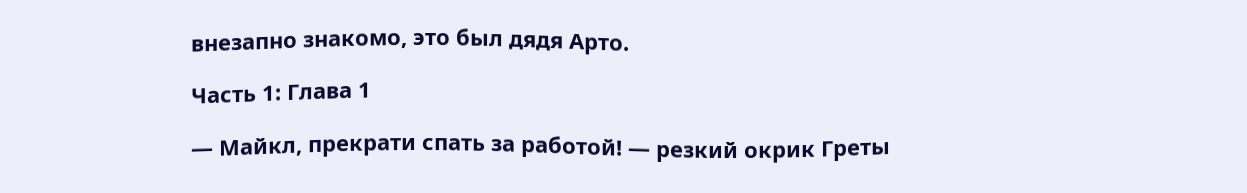внезапно знакомо, это был дядя Арто.

Часть 1: Глава 1

— Майкл, прекрати спать за работой! — резкий окрик Греты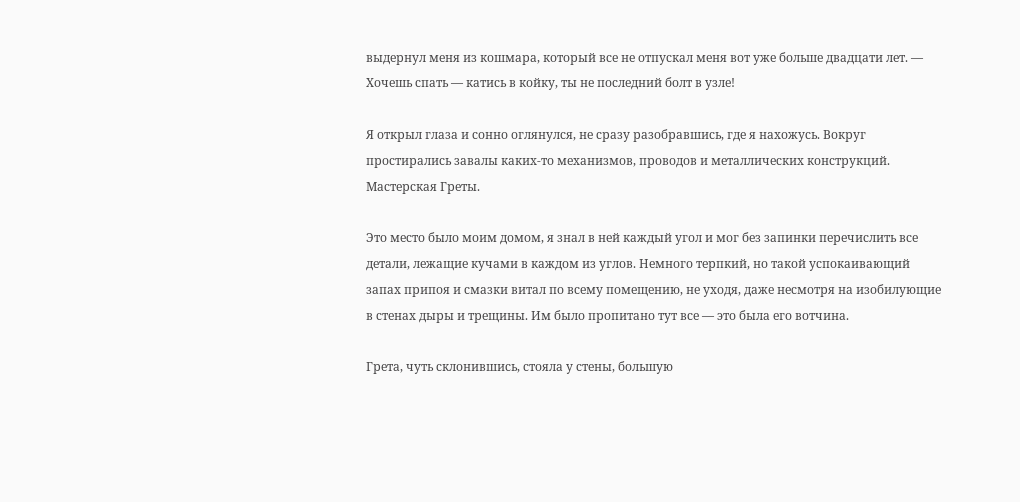выдернул меня из кошмара, который все не отпускал меня вот уже больше двадцати лет. — Хочешь спать — катись в койку, ты не последний болт в узле!

Я открыл глаза и сонно оглянулся, не сразу разобравшись, где я нахожусь. Вокруг простирались завалы каких‑то механизмов, проводов и металлических конструкций. Мастерская Греты.

Это место было моим домом, я знал в ней каждый угол и мог без запинки перечислить все детали, лежащие кучами в каждом из углов. Немного терпкий, но такой успокаивающий запах припоя и смазки витал по всему помещению, не уходя, даже несмотря на изобилующие в стенах дыры и трещины. Им было пропитано тут все — это была его вотчина.

Грета, чуть склонившись, стояла у стены, большую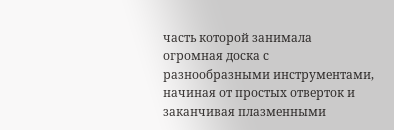часть которой занимала огромная доска с разнообразными инструментами, начиная от простых отверток и заканчивая плазменными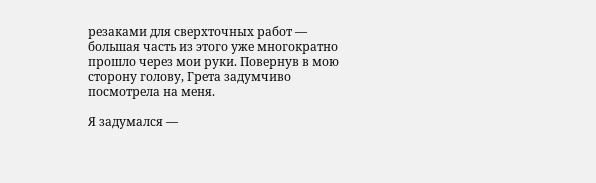резаками для сверхточных работ — большая часть из этого уже многократно прошло через мои руки. Повернув в мою сторону голову, Грета задумчиво посмотрела на меня.

Я задумался —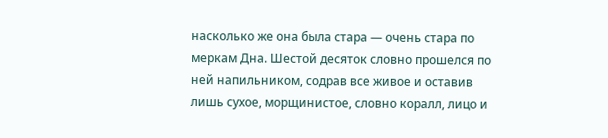насколько же она была стара — очень стара по меркам Дна. Шестой десяток словно прошелся по ней напильником, содрав все живое и оставив лишь сухое, морщинистое, словно коралл, лицо и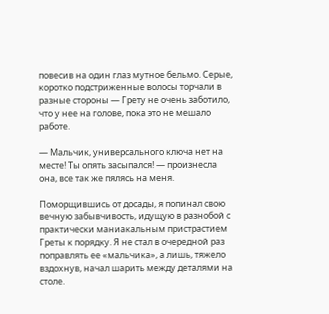повесив на один глаз мутное бельмо. Серые, коротко подстриженные волосы торчали в разные стороны — Грету не очень заботило, что у нее на голове, пока это не мешало работе.

— Мальчик, универсального ключа нет на месте! Ты опять засыпался! — произнесла она, все так же пялясь на меня.

Поморщившись от досады, я попинал свою вечную забывчивость, идущую в разнобой с практически маниакальным пристрастием Греты к порядку. Я не стал в очередной раз поправлять ее «мальчика», а лишь, тяжело вздохнув, начал шарить между деталями на столе.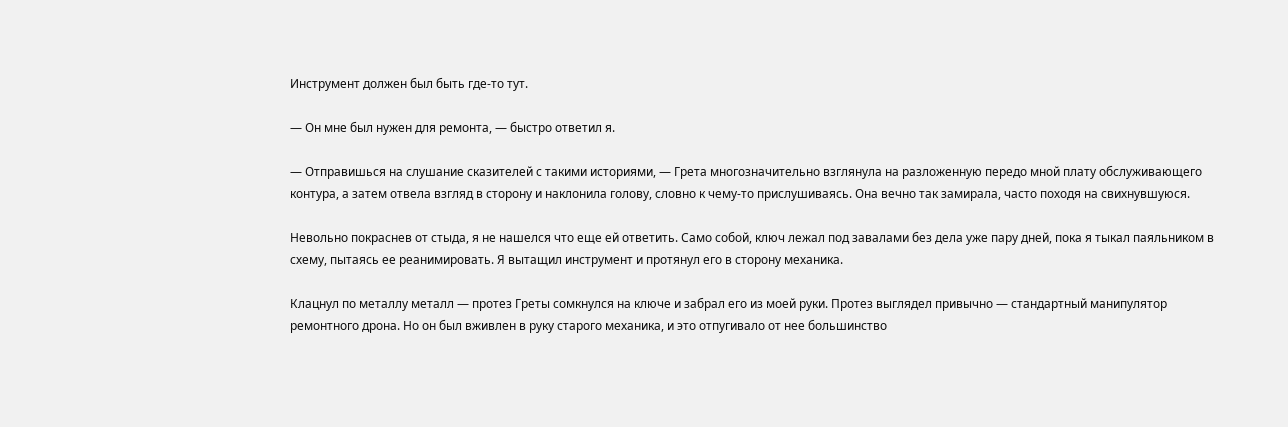Инструмент должен был быть где‑то тут.

— Он мне был нужен для ремонта, — быстро ответил я.

— Отправишься на слушание сказителей с такими историями, — Грета многозначительно взглянула на разложенную передо мной плату обслуживающего контура, а затем отвела взгляд в сторону и наклонила голову, словно к чему-то прислушиваясь. Она вечно так замирала, часто походя на свихнувшуюся.

Невольно покраснев от стыда, я не нашелся что еще ей ответить. Само собой, ключ лежал под завалами без дела уже пару дней, пока я тыкал паяльником в схему, пытаясь ее реанимировать. Я вытащил инструмент и протянул его в сторону механика.

Клацнул по металлу металл — протез Греты сомкнулся на ключе и забрал его из моей руки. Протез выглядел привычно — стандартный манипулятор ремонтного дрона. Но он был вживлен в руку старого механика, и это отпугивало от нее большинство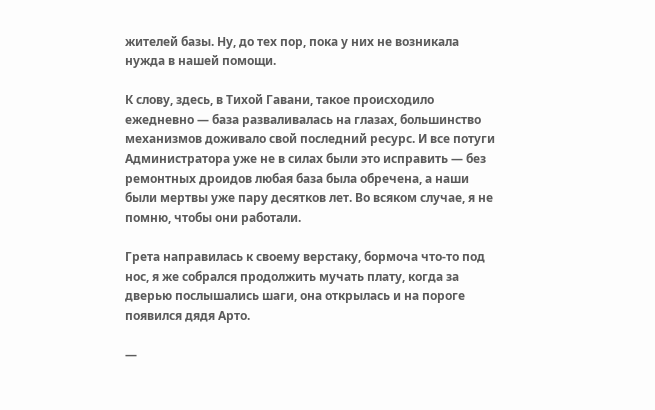жителей базы. Ну, до тех пор, пока у них не возникала нужда в нашей помощи.

К слову, здесь, в Тихой Гавани, такое происходило ежедневно — база разваливалась на глазах, большинство механизмов доживало свой последний ресурс. И все потуги Администратора уже не в силах были это исправить — без ремонтных дроидов любая база была обречена, а наши были мертвы уже пару десятков лет. Во всяком случае, я не помню, чтобы они работали.

Грета направилась к своему верстаку, бормоча что‑то под нос, я же собрался продолжить мучать плату, когда за дверью послышались шаги, она открылась и на пороге появился дядя Арто.

—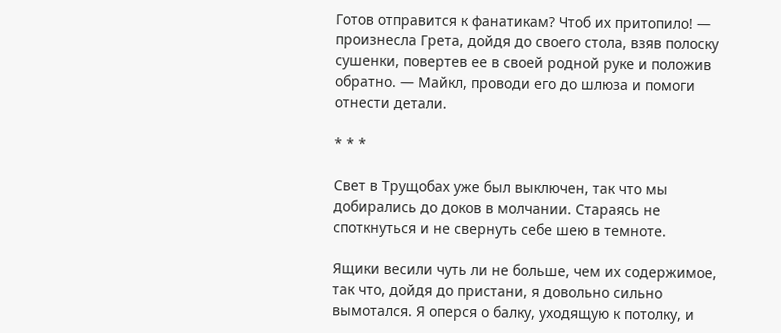Готов отправится к фанатикам? Чтоб их притопило! — произнесла Грета, дойдя до своего стола, взяв полоску сушенки, повертев ее в своей родной руке и положив обратно. — Майкл, проводи его до шлюза и помоги отнести детали.

* * *

Свет в Трущобах уже был выключен, так что мы добирались до доков в молчании. Стараясь не споткнуться и не свернуть себе шею в темноте.

Ящики весили чуть ли не больше, чем их содержимое, так что, дойдя до пристани, я довольно сильно вымотался. Я оперся о балку, уходящую к потолку, и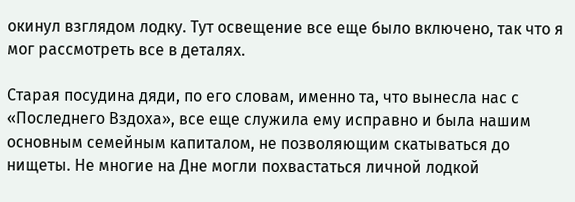окинул взглядом лодку. Тут освещение все еще было включено, так что я мог рассмотреть все в деталях.

Старая посудина дяди, по его словам, именно та, что вынесла нас с «Последнего Вздоха», все еще служила ему исправно и была нашим основным семейным капиталом, не позволяющим скатываться до нищеты. Не многие на Дне могли похвастаться личной лодкой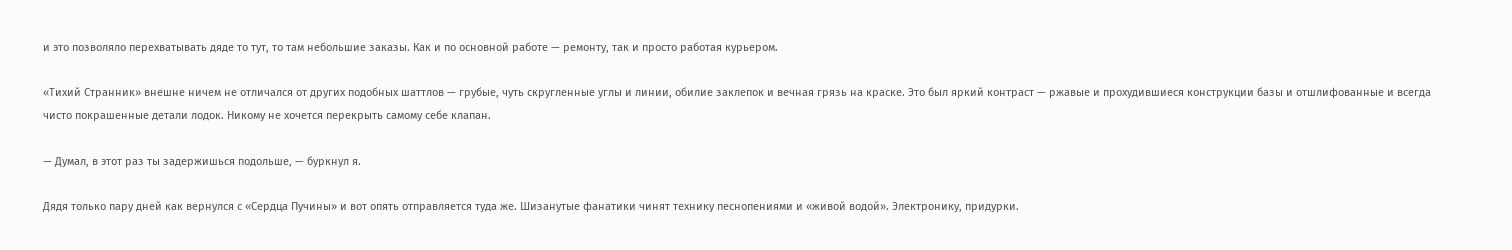и это позволяло перехватывать дяде то тут, то там небольшие заказы. Как и по основной работе — ремонту, так и просто работая курьером.

«Тихий Странник» внешне ничем не отличался от других подобных шаттлов — грубые, чуть скругленные углы и линии, обилие заклепок и вечная грязь на краске. Это был яркий контраст — ржавые и прохудившиеся конструкции базы и отшлифованные и всегда чисто покрашенные детали лодок. Никому не хочется перекрыть самому себе клапан.

— Думал, в этот раз ты задержишься подольше, — буркнул я.

Дядя только пару дней как вернулся с «Сердца Пучины» и вот опять отправляется туда же. Шизанутые фанатики чинят технику песнопениями и «живой водой». Электронику, придурки.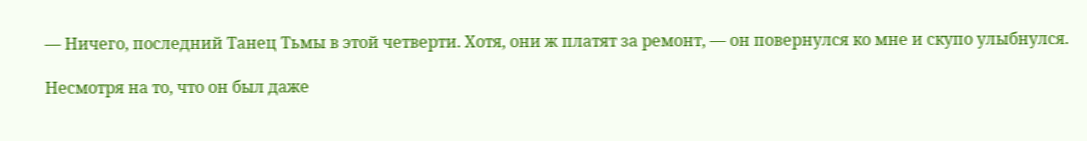— Ничего, последний Танец Тьмы в этой четверти. Хотя, они ж платят за ремонт, — он повернулся ко мне и скупо улыбнулся.

Несмотря на то, что он был даже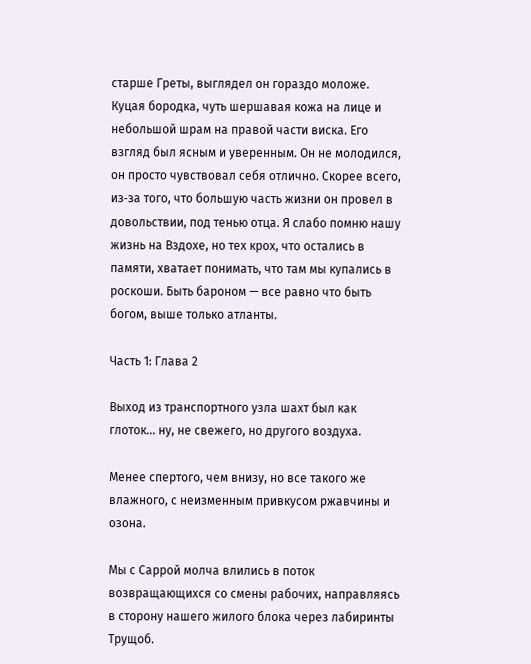старше Греты, выглядел он гораздо моложе. Куцая бородка, чуть шершавая кожа на лице и небольшой шрам на правой части виска. Его взгляд был ясным и уверенным. Он не молодился, он просто чувствовал себя отлично. Скорее всего, из‑за того, что большую часть жизни он провел в довольствии, под тенью отца. Я слабо помню нашу жизнь на Вздохе, но тех крох, что остались в памяти, хватает понимать, что там мы купались в роскоши. Быть бароном — все равно что быть богом, выше только атланты.

Часть 1: Глава 2

Выход из транспортного узла шахт был как глоток… ну, не свежего, но другого воздуха.

Менее спертого, чем внизу, но все такого же влажного, с неизменным привкусом ржавчины и озона.

Мы с Саррой молча влились в поток возвращающихся со смены рабочих, направляясь в сторону нашего жилого блока через лабиринты Трущоб.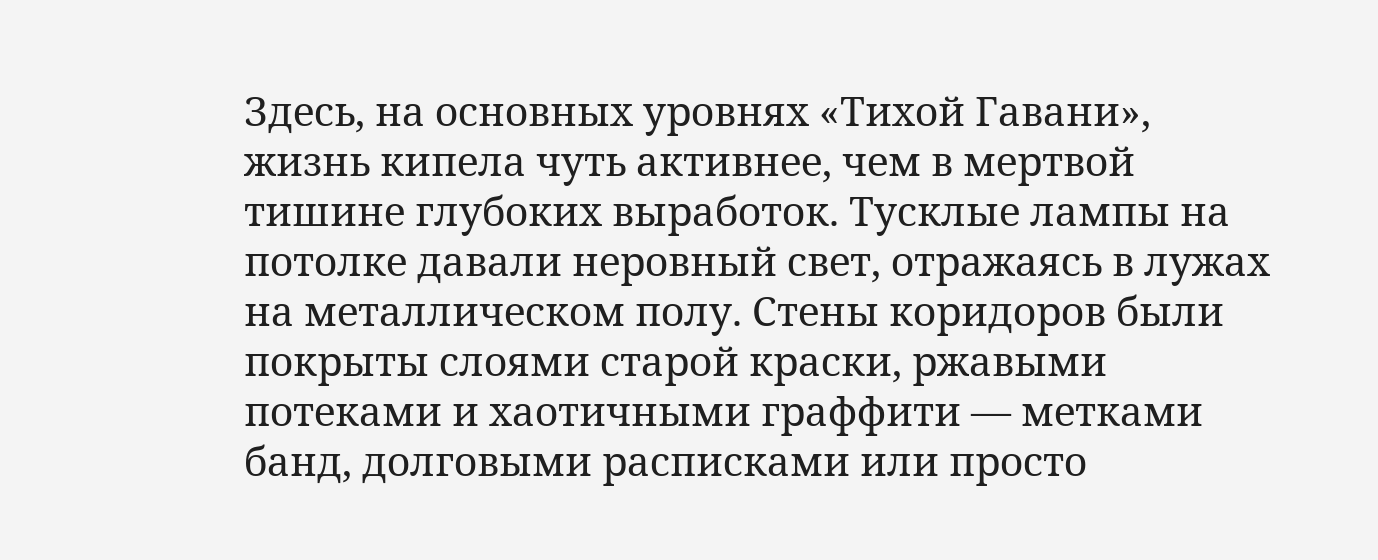Здесь, на основных уровнях «Тихой Гавани», жизнь кипела чуть активнее, чем в мертвой тишине глубоких выработок. Тусклые лампы на потолке давали неровный свет, отражаясь в лужах на металлическом полу. Стены коридоров были покрыты слоями старой краски, ржавыми потеками и хаотичными граффити — метками банд, долговыми расписками или просто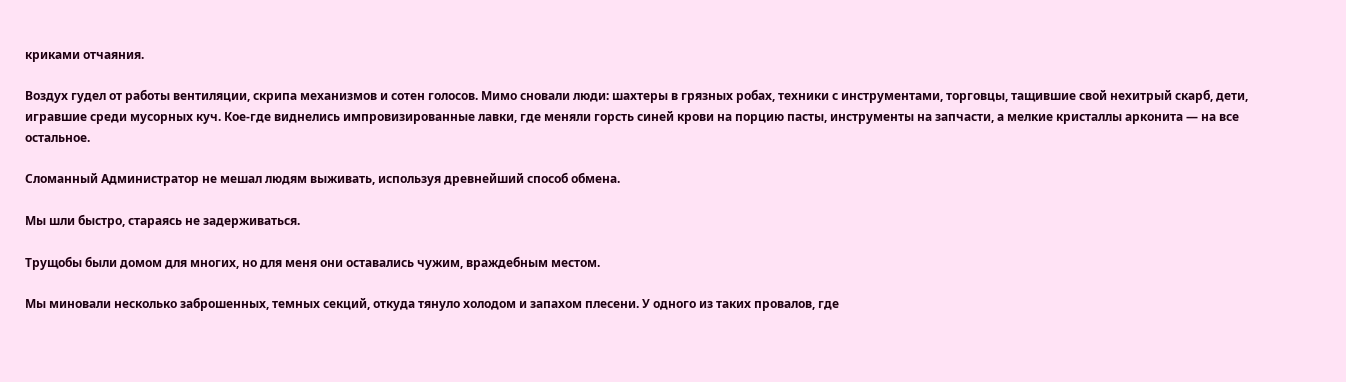криками отчаяния.

Воздух гудел от работы вентиляции, скрипа механизмов и сотен голосов. Мимо сновали люди: шахтеры в грязных робах, техники с инструментами, торговцы, тащившие свой нехитрый скарб, дети, игравшие среди мусорных куч. Кое‑где виднелись импровизированные лавки, где меняли горсть синей крови на порцию пасты, инструменты на запчасти, а мелкие кристаллы арконита — на все остальное.

Сломанный Администратор не мешал людям выживать, используя древнейший способ обмена.

Мы шли быстро, стараясь не задерживаться.

Трущобы были домом для многих, но для меня они оставались чужим, враждебным местом.

Мы миновали несколько заброшенных, темных секций, откуда тянуло холодом и запахом плесени. У одного из таких провалов, где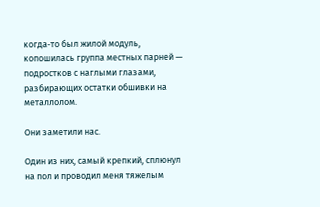когда‑то был жилой модуль, копошилась группа местных парней — подростков с наглыми глазами, разбирающих остатки обшивки на металлолом.

Они заметили нас.

Один из них, самый крепкий, сплюнул на пол и проводил меня тяжелым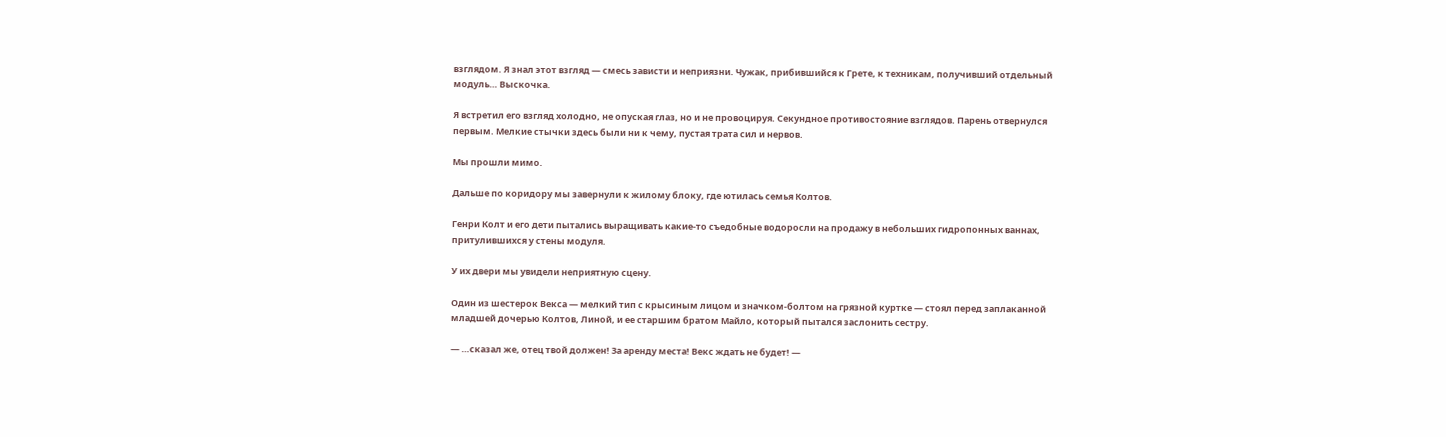взглядом. Я знал этот взгляд — смесь зависти и неприязни. Чужак, прибившийся к Грете, к техникам, получивший отдельный модуль… Выскочка.

Я встретил его взгляд холодно, не опуская глаз, но и не провоцируя. Секундное противостояние взглядов. Парень отвернулся первым. Мелкие стычки здесь были ни к чему, пустая трата сил и нервов.

Мы прошли мимо.

Дальше по коридору мы завернули к жилому блоку, где ютилась семья Колтов.

Генри Колт и его дети пытались выращивать какие‑то съедобные водоросли на продажу в небольших гидропонных ваннах, притулившихся у стены модуля.

У их двери мы увидели неприятную сцену.

Один из шестерок Векса — мелкий тип с крысиным лицом и значком‑болтом на грязной куртке — стоял перед заплаканной младшей дочерью Колтов, Линой, и ее старшим братом Майло, который пытался заслонить сестру.

— …сказал же, отец твой должен! За аренду места! Векс ждать не будет! —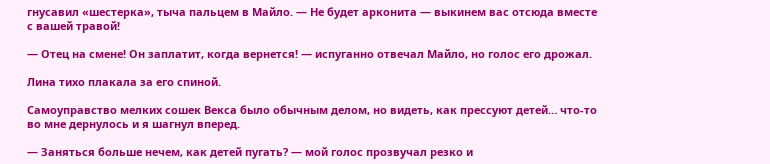гнусавил «шестерка», тыча пальцем в Майло. — Не будет арконита — выкинем вас отсюда вместе с вашей травой!

— Отец на смене! Он заплатит, когда вернется! — испуганно отвечал Майло, но голос его дрожал.

Лина тихо плакала за его спиной.

Самоуправство мелких сошек Векса было обычным делом, но видеть, как прессуют детей… что‑то во мне дернулось и я шагнул вперед.

— Заняться больше нечем, как детей пугать? — мой голос прозвучал резко и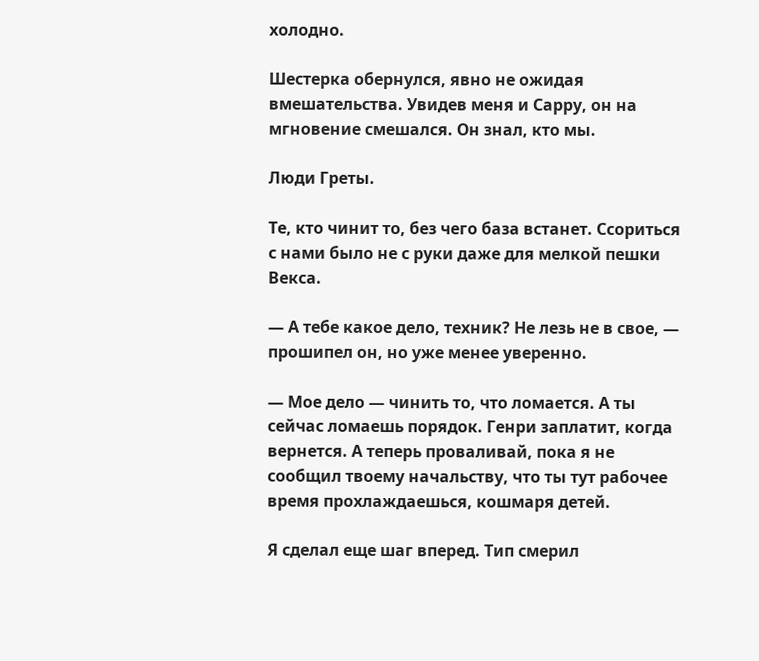холодно.

Шестерка обернулся, явно не ожидая вмешательства. Увидев меня и Сарру, он на мгновение смешался. Он знал, кто мы.

Люди Греты.

Те, кто чинит то, без чего база встанет. Ссориться с нами было не с руки даже для мелкой пешки Векса.

— А тебе какое дело, техник? Не лезь не в свое, — прошипел он, но уже менее уверенно.

— Мое дело — чинить то, что ломается. А ты сейчас ломаешь порядок. Генри заплатит, когда вернется. А теперь проваливай, пока я не сообщил твоему начальству, что ты тут рабочее время прохлаждаешься, кошмаря детей.

Я сделал еще шаг вперед. Тип смерил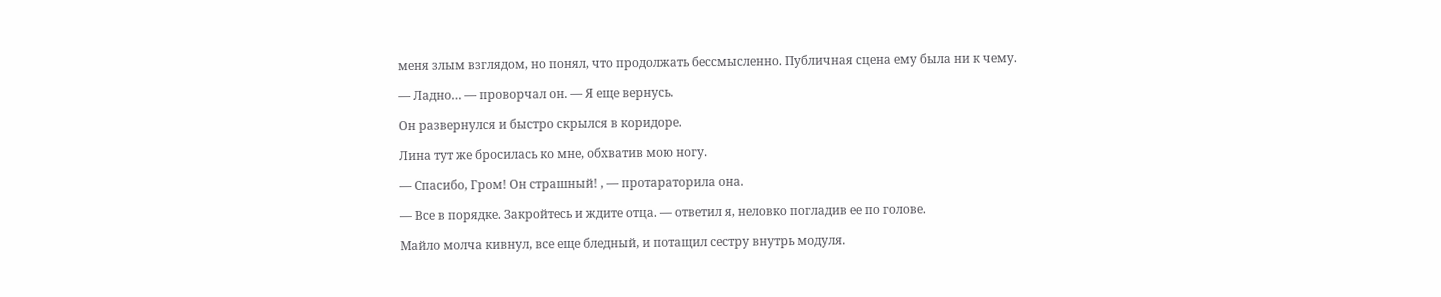меня злым взглядом, но понял, что продолжать бессмысленно. Публичная сцена ему была ни к чему.

— Ладно… — проворчал он. — Я еще вернусь.

Он развернулся и быстро скрылся в коридоре.

Лина тут же бросилась ко мне, обхватив мою ногу.

— Спасибо, Гром! Он страшный! , — протараторила она.

— Все в порядке. Закройтесь и ждите отца. — ответил я, неловко погладив ее по голове.

Майло молча кивнул, все еще бледный, и потащил сестру внутрь модуля.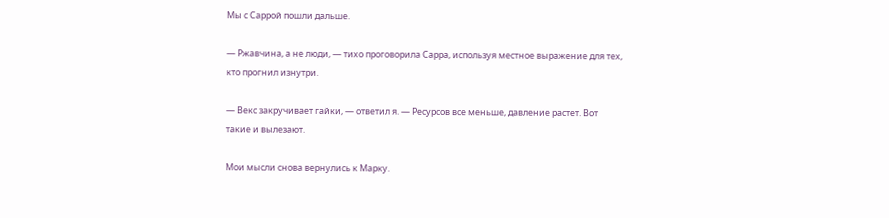Мы с Саррой пошли дальше.

— Ржавчина, а не люди, — тихо проговорила Сарра, используя местное выражение для тех, кто прогнил изнутри.

— Векс закручивает гайки, — ответил я. — Ресурсов все меньше, давление растет. Вот такие и вылезают.

Мои мысли снова вернулись к Марку.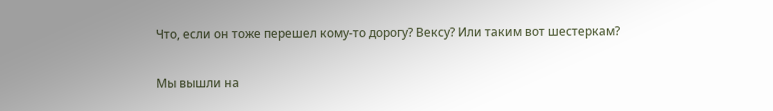Что, если он тоже перешел кому‑то дорогу? Вексу? Или таким вот шестеркам?

Мы вышли на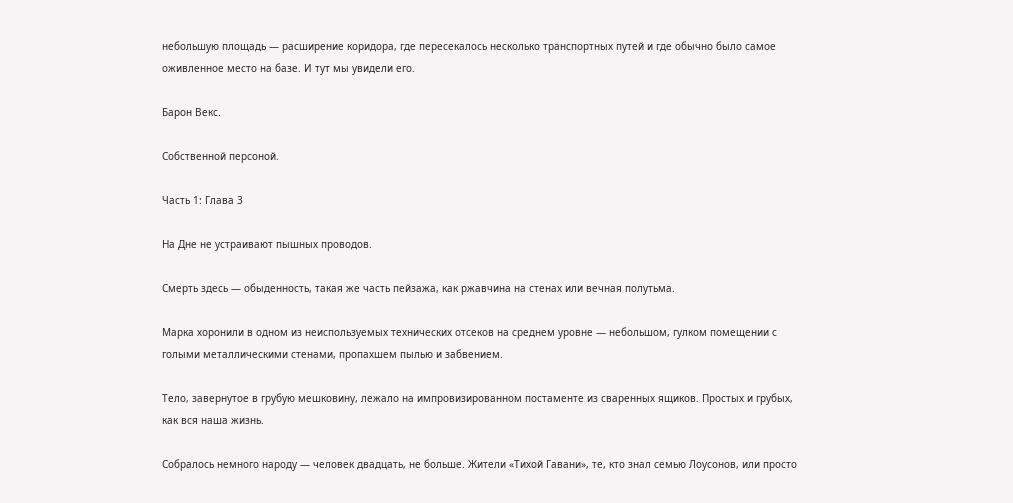небольшую площадь — расширение коридора, где пересекалось несколько транспортных путей и где обычно было самое оживленное место на базе. И тут мы увидели его.

Барон Векс.

Собственной персоной.

Часть 1: Глава 3

На Дне не устраивают пышных проводов.

Смерть здесь — обыденность, такая же часть пейзажа, как ржавчина на стенах или вечная полутьма.

Марка хоронили в одном из неиспользуемых технических отсеков на среднем уровне — небольшом, гулком помещении с голыми металлическими стенами, пропахшем пылью и забвением.

Тело, завернутое в грубую мешковину, лежало на импровизированном постаменте из сваренных ящиков. Простых и грубых, как вся наша жизнь.

Собралось немного народу — человек двадцать, не больше. Жители «Тихой Гавани», те, кто знал семью Лоусонов, или просто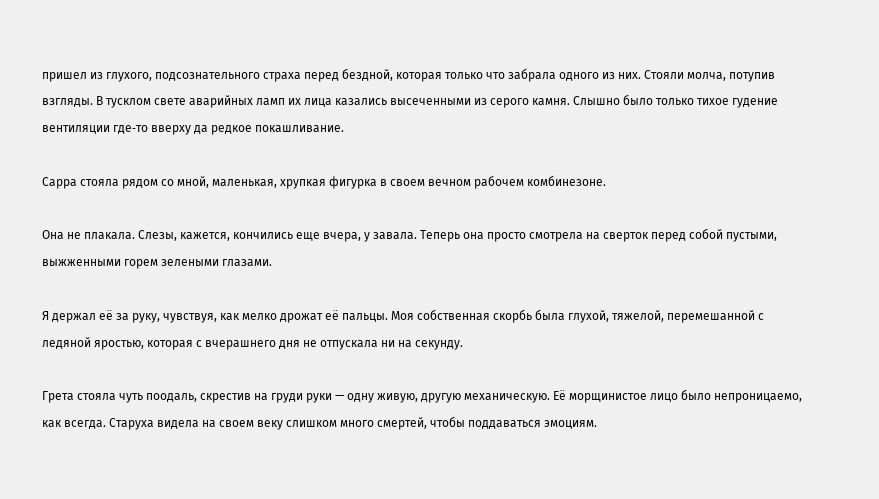пришел из глухого, подсознательного страха перед бездной, которая только что забрала одного из них. Стояли молча, потупив взгляды. В тусклом свете аварийных ламп их лица казались высеченными из серого камня. Слышно было только тихое гудение вентиляции где‑то вверху да редкое покашливание.

Сарра стояла рядом со мной, маленькая, хрупкая фигурка в своем вечном рабочем комбинезоне.

Она не плакала. Слезы, кажется, кончились еще вчера, у завала. Теперь она просто смотрела на сверток перед собой пустыми, выжженными горем зелеными глазами.

Я держал её за руку, чувствуя, как мелко дрожат её пальцы. Моя собственная скорбь была глухой, тяжелой, перемешанной с ледяной яростью, которая с вчерашнего дня не отпускала ни на секунду.

Грета стояла чуть поодаль, скрестив на груди руки — одну живую, другую механическую. Её морщинистое лицо было непроницаемо, как всегда. Старуха видела на своем веку слишком много смертей, чтобы поддаваться эмоциям.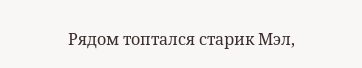Рядом топтался старик Мэл,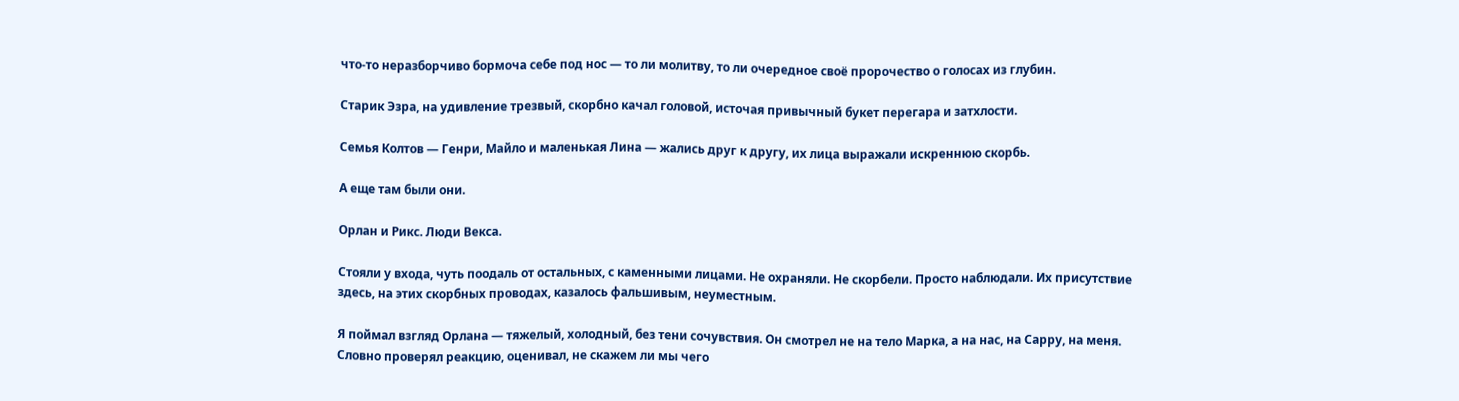что‑то неразборчиво бормоча себе под нос — то ли молитву, то ли очередное своё пророчество о голосах из глубин.

Старик Эзра, на удивление трезвый, скорбно качал головой, источая привычный букет перегара и затхлости.

Семья Колтов — Генри, Майло и маленькая Лина — жались друг к другу, их лица выражали искреннюю скорбь.

А еще там были они.

Орлан и Рикс. Люди Векса.

Стояли у входа, чуть поодаль от остальных, с каменными лицами. Не охраняли. Не скорбели. Просто наблюдали. Их присутствие здесь, на этих скорбных проводах, казалось фальшивым, неуместным.

Я поймал взгляд Орлана — тяжелый, холодный, без тени сочувствия. Он смотрел не на тело Марка, а на нас, на Сарру, на меня. Словно проверял реакцию, оценивал, не скажем ли мы чего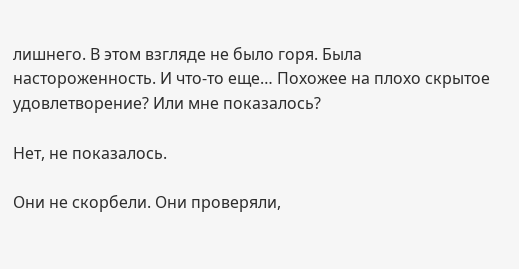лишнего. В этом взгляде не было горя. Была настороженность. И что‑то еще… Похожее на плохо скрытое удовлетворение? Или мне показалось?

Нет, не показалось.

Они не скорбели. Они проверяли,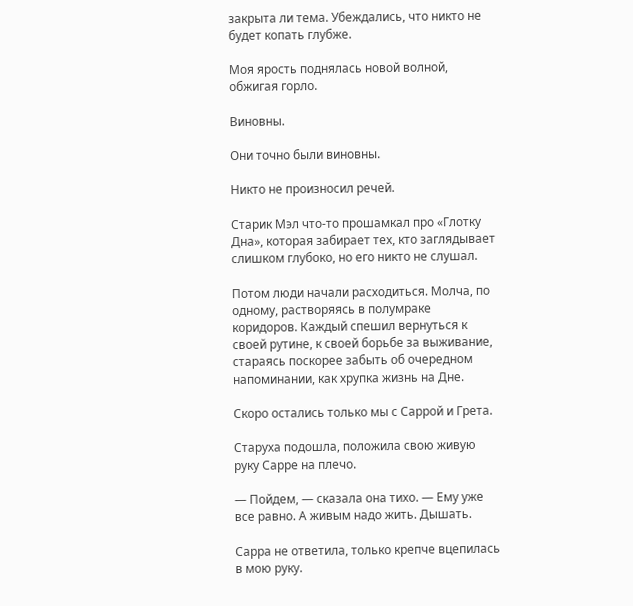закрыта ли тема. Убеждались, что никто не будет копать глубже.

Моя ярость поднялась новой волной, обжигая горло.

Виновны.

Они точно были виновны.

Никто не произносил речей.

Старик Мэл что‑то прошамкал про «Глотку Дна», которая забирает тех, кто заглядывает слишком глубоко, но его никто не слушал.

Потом люди начали расходиться. Молча, по одному, растворяясь в полумраке коридоров. Каждый спешил вернуться к своей рутине, к своей борьбе за выживание, стараясь поскорее забыть об очередном напоминании, как хрупка жизнь на Дне.

Скоро остались только мы с Саррой и Грета.

Старуха подошла, положила свою живую руку Сарре на плечо.

— Пойдем, — сказала она тихо. — Ему уже все равно. А живым надо жить. Дышать.

Сарра не ответила, только крепче вцепилась в мою руку.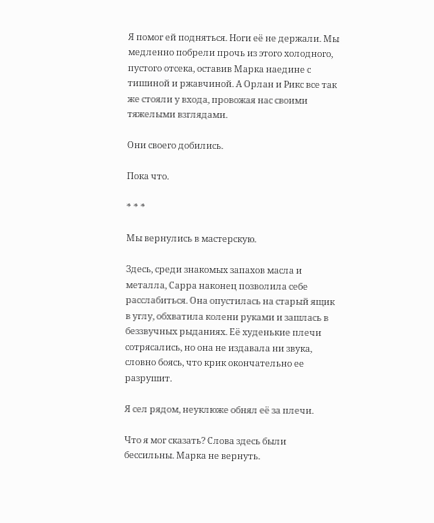Я помог ей подняться. Ноги её не держали. Мы медленно побрели прочь из этого холодного, пустого отсека, оставив Марка наедине с тишиной и ржавчиной. А Орлан и Рикс все так же стояли у входа, провожая нас своими тяжелыми взглядами.

Они своего добились.

Пока что.

* * *

Мы вернулись в мастерскую.

Здесь, среди знакомых запахов масла и металла, Сарра наконец позволила себе расслабиться. Она опустилась на старый ящик в углу, обхватила колени руками и зашлась в беззвучных рыданиях. Её худенькие плечи сотрясались, но она не издавала ни звука, словно боясь, что крик окончательно ее разрушит.

Я сел рядом, неуклюже обнял её за плечи.

Что я мог сказать? Слова здесь были бессильны. Марка не вернуть.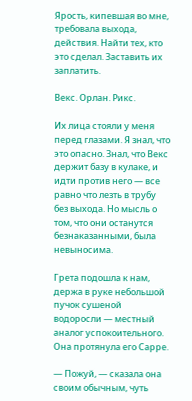Ярость, кипевшая во мне, требовала выхода, действия. Найти тех, кто это сделал. Заставить их заплатить.

Векс. Орлан. Рикс.

Их лица стояли у меня перед глазами. Я знал, что это опасно. Знал, что Векс держит базу в кулаке, и идти против него — все равно что лезть в трубу без выхода. Но мысль о том, что они останутся безнаказанными, была невыносима.

Грета подошла к нам, держа в руке небольшой пучок сушеной водоросли — местный аналог успокоительного. Она протянула его Сарре.

— Пожуй, — сказала она своим обычным, чуть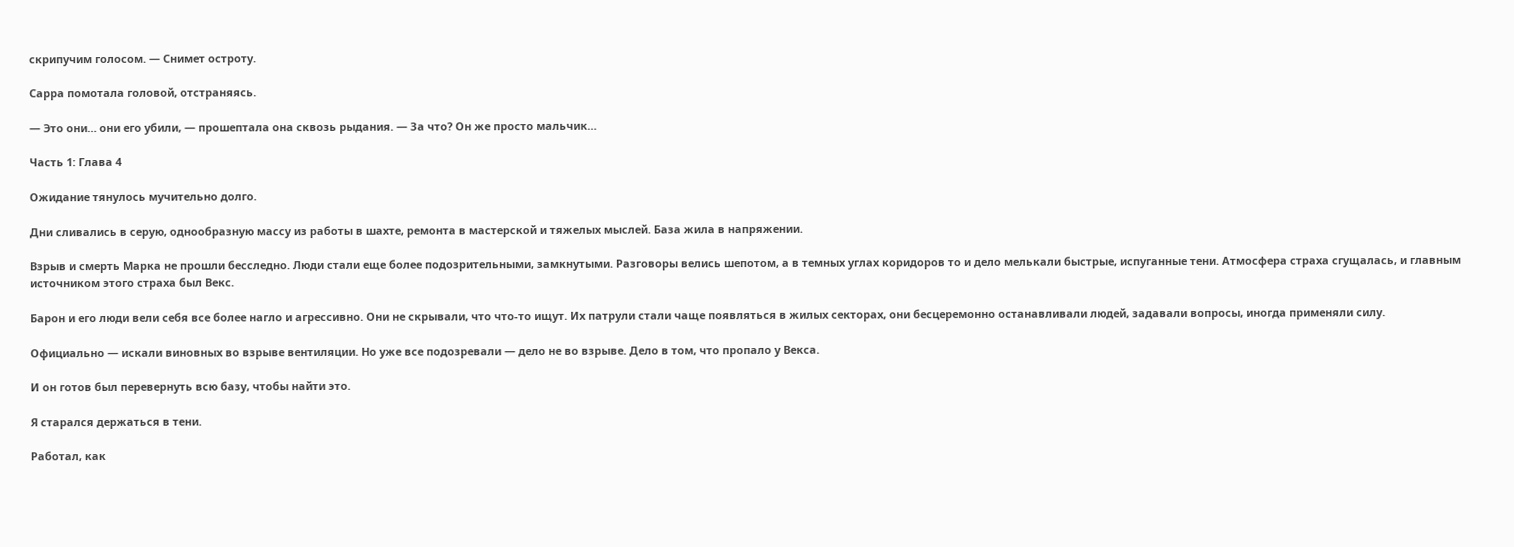скрипучим голосом. — Снимет остроту.

Сарра помотала головой, отстраняясь.

— Это они… они его убили, — прошептала она сквозь рыдания. — За что? Он же просто мальчик…

Часть 1: Глава 4

Ожидание тянулось мучительно долго.

Дни сливались в серую, однообразную массу из работы в шахте, ремонта в мастерской и тяжелых мыслей. База жила в напряжении.

Взрыв и смерть Марка не прошли бесследно. Люди стали еще более подозрительными, замкнутыми. Разговоры велись шепотом, а в темных углах коридоров то и дело мелькали быстрые, испуганные тени. Атмосфера страха сгущалась, и главным источником этого страха был Векс.

Барон и его люди вели себя все более нагло и агрессивно. Они не скрывали, что что‑то ищут. Их патрули стали чаще появляться в жилых секторах, они бесцеремонно останавливали людей, задавали вопросы, иногда применяли силу.

Официально — искали виновных во взрыве вентиляции. Но уже все подозревали — дело не во взрыве. Дело в том, что пропало у Векса.

И он готов был перевернуть всю базу, чтобы найти это.

Я старался держаться в тени.

Работал, как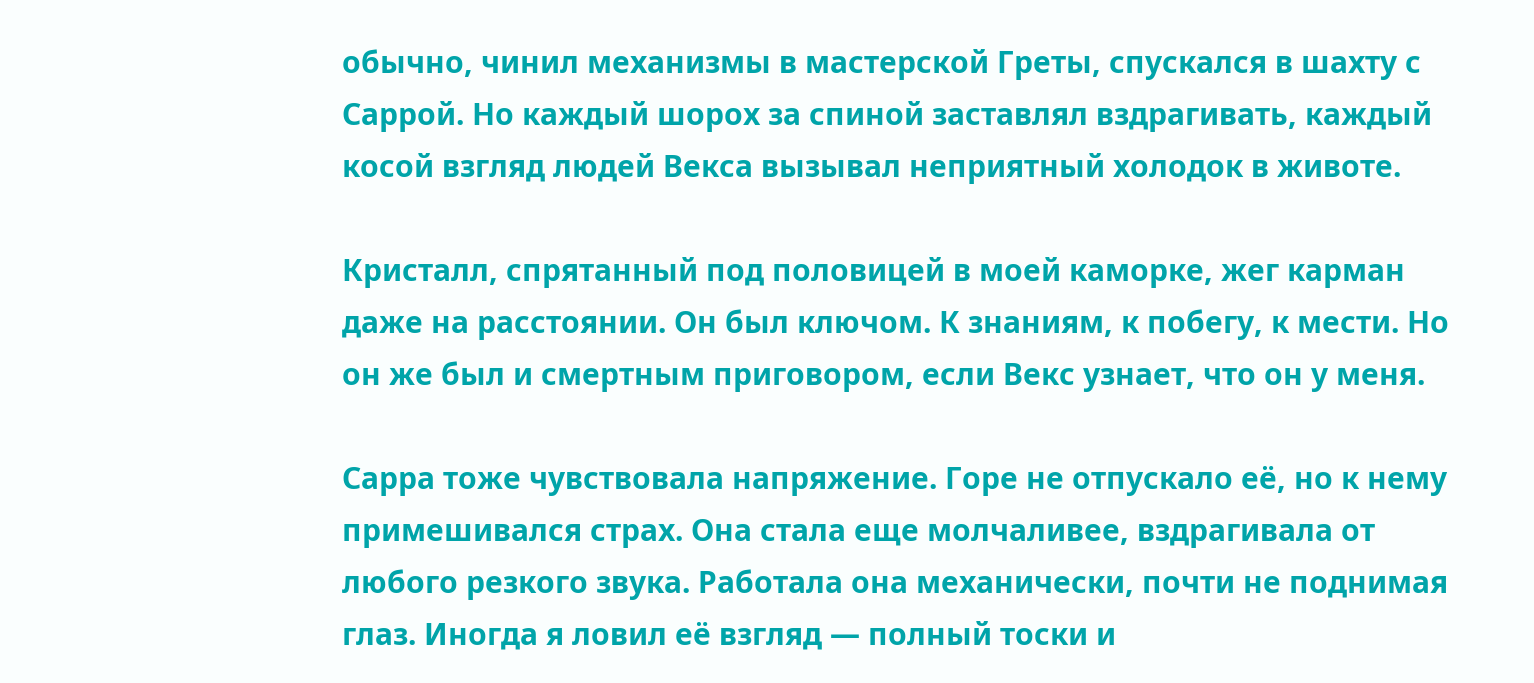обычно, чинил механизмы в мастерской Греты, спускался в шахту с Саррой. Но каждый шорох за спиной заставлял вздрагивать, каждый косой взгляд людей Векса вызывал неприятный холодок в животе.

Кристалл, спрятанный под половицей в моей каморке, жег карман даже на расстоянии. Он был ключом. К знаниям, к побегу, к мести. Но он же был и смертным приговором, если Векс узнает, что он у меня.

Сарра тоже чувствовала напряжение. Горе не отпускало её, но к нему примешивался страх. Она стала еще молчаливее, вздрагивала от любого резкого звука. Работала она механически, почти не поднимая глаз. Иногда я ловил её взгляд — полный тоски и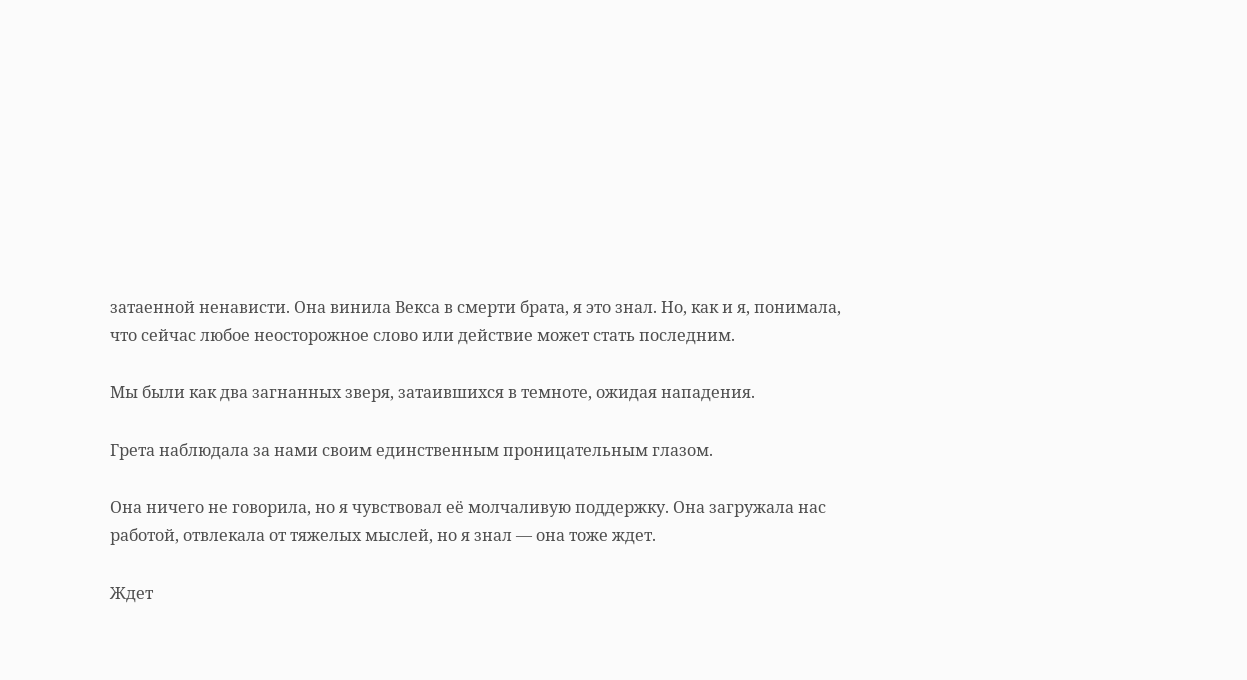затаенной ненависти. Она винила Векса в смерти брата, я это знал. Но, как и я, понимала, что сейчас любое неосторожное слово или действие может стать последним.

Мы были как два загнанных зверя, затаившихся в темноте, ожидая нападения.

Грета наблюдала за нами своим единственным проницательным глазом.

Она ничего не говорила, но я чувствовал её молчаливую поддержку. Она загружала нас работой, отвлекала от тяжелых мыслей, но я знал — она тоже ждет.

Ждет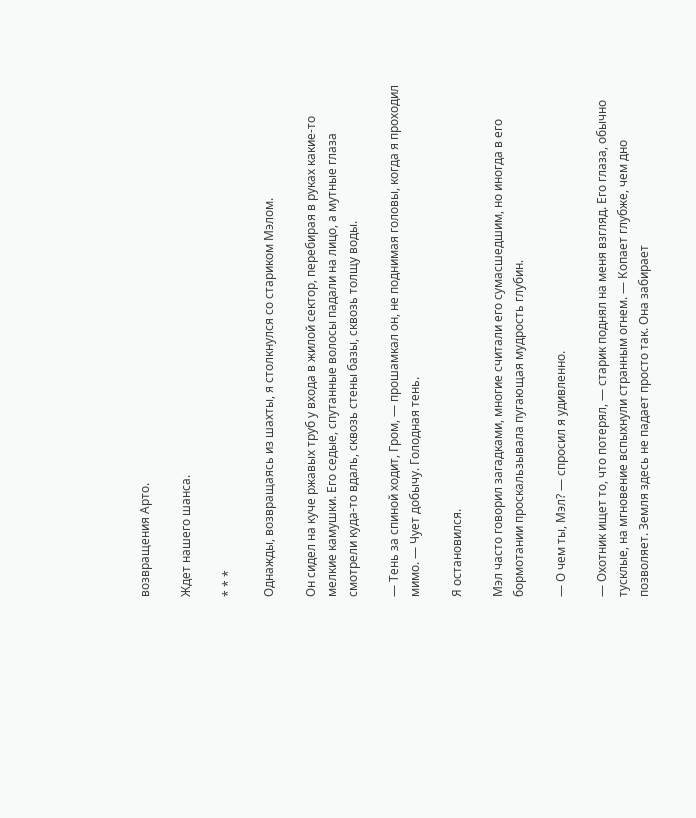возвращения Арто.

Ждет нашего шанса.

* * *

Однажды, возвращаясь из шахты, я столкнулся со стариком Мэлом.

Он сидел на куче ржавых труб у входа в жилой сектор, перебирая в руках какие‑то мелкие камушки. Его седые, спутанные волосы падали на лицо, а мутные глаза смотрели куда‑то вдаль, сквозь стены базы, сквозь толщу воды.

— Тень за спиной ходит, Гром, — прошамкал он, не поднимая головы, когда я проходил мимо. — Чует добычу. Голодная тень.

Я остановился.

Мэл часто говорил загадками, многие считали его сумасшедшим, но иногда в его бормотании проскальзывала пугающая мудрость глубин.

— О чем ты, Мэл? — спросил я удивленно.

— Охотник ищет то, что потерял, — старик поднял на меня взгляд. Его глаза, обычно тусклые, на мгновение вспыхнули странным огнем. — Копает глубже, чем дно позволяет. Земля здесь не падает просто так. Она забирает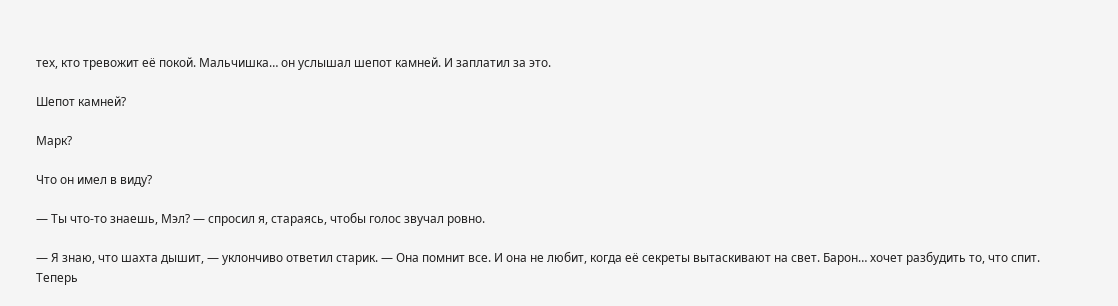тех, кто тревожит её покой. Мальчишка… он услышал шепот камней. И заплатил за это.

Шепот камней?

Марк?

Что он имел в виду?

— Ты что‑то знаешь, Мэл? — спросил я, стараясь, чтобы голос звучал ровно.

— Я знаю, что шахта дышит, — уклончиво ответил старик. — Она помнит все. И она не любит, когда её секреты вытаскивают на свет. Барон… хочет разбудить то, что спит. Теперь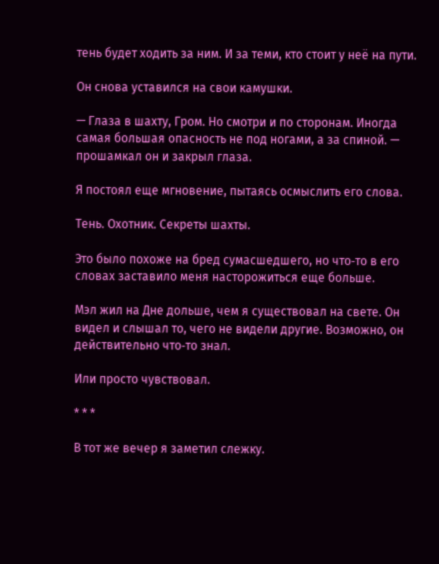тень будет ходить за ним. И за теми, кто стоит у неё на пути.

Он снова уставился на свои камушки.

— Глаза в шахту, Гром. Но смотри и по сторонам. Иногда самая большая опасность не под ногами, а за спиной. — прошамкал он и закрыл глаза.

Я постоял еще мгновение, пытаясь осмыслить его слова.

Тень. Охотник. Секреты шахты.

Это было похоже на бред сумасшедшего, но что‑то в его словах заставило меня насторожиться еще больше.

Мэл жил на Дне дольше, чем я существовал на свете. Он видел и слышал то, чего не видели другие. Возможно, он действительно что‑то знал.

Или просто чувствовал.

* * *

В тот же вечер я заметил слежку.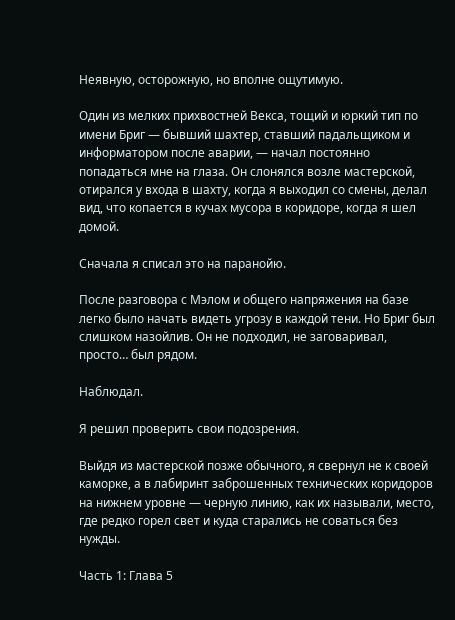Неявную, осторожную, но вполне ощутимую.

Один из мелких прихвостней Векса, тощий и юркий тип по имени Бриг — бывший шахтер, ставший падальщиком и информатором после аварии, — начал постоянно попадаться мне на глаза. Он слонялся возле мастерской, отирался у входа в шахту, когда я выходил со смены, делал вид, что копается в кучах мусора в коридоре, когда я шел домой.

Сначала я списал это на паранойю.

После разговора с Мэлом и общего напряжения на базе легко было начать видеть угрозу в каждой тени. Но Бриг был слишком назойлив. Он не подходил, не заговаривал, просто… был рядом.

Наблюдал.

Я решил проверить свои подозрения.

Выйдя из мастерской позже обычного, я свернул не к своей каморке, а в лабиринт заброшенных технических коридоров на нижнем уровне — черную линию, как их называли, место, где редко горел свет и куда старались не соваться без нужды.

Часть 1: Глава 5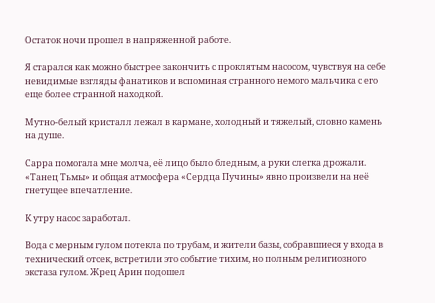Остаток ночи прошел в напряженной работе.

Я старался как можно быстрее закончить с проклятым насосом, чувствуя на себе невидимые взгляды фанатиков и вспоминая странного немого мальчика с его еще более странной находкой.

Мутно‑белый кристалл лежал в кармане, холодный и тяжелый, словно камень на душе.

Сарра помогала мне молча, её лицо было бледным, а руки слегка дрожали. «Танец Тьмы» и общая атмосфера «Сердца Пучины» явно произвели на неё гнетущее впечатление.

К утру насос заработал.

Вода с мерным гулом потекла по трубам, и жители базы, собравшиеся у входа в технический отсек, встретили это событие тихим, но полным религиозного экстаза гулом. Жрец Арин подошел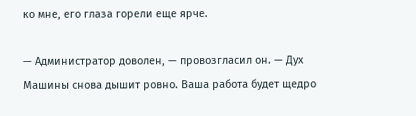ко мне, его глаза горели еще ярче.

— Администратор доволен, — провозгласил он. — Дух Машины снова дышит ровно. Ваша работа будет щедро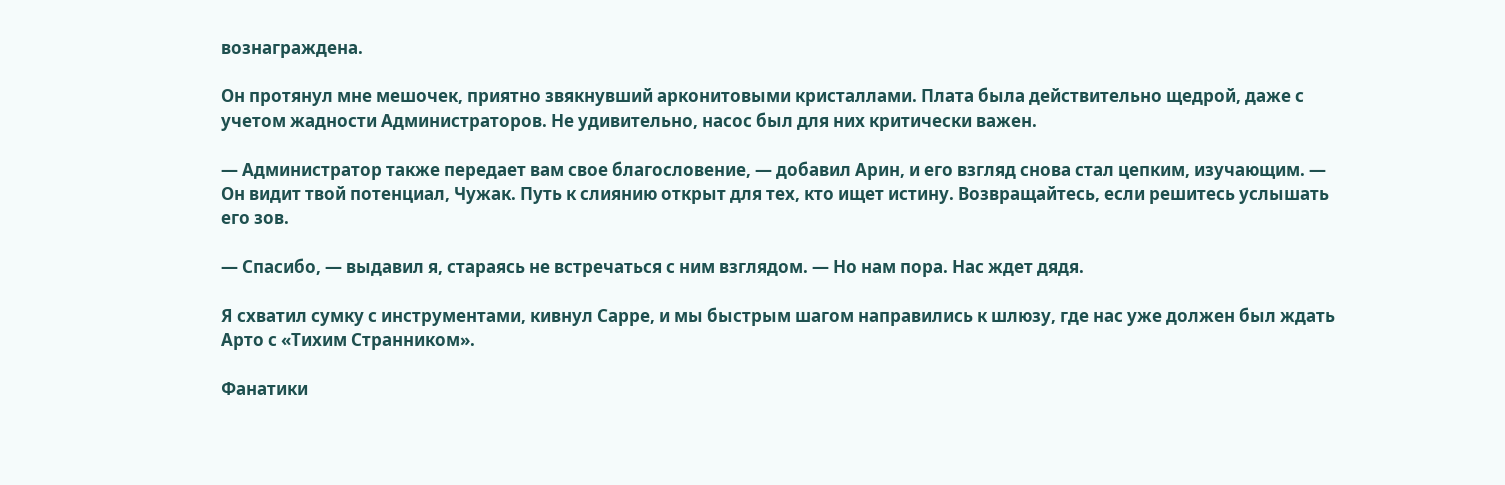вознаграждена.

Он протянул мне мешочек, приятно звякнувший арконитовыми кристаллами. Плата была действительно щедрой, даже с учетом жадности Администраторов. Не удивительно, насос был для них критически важен.

— Администратор также передает вам свое благословение, — добавил Арин, и его взгляд снова стал цепким, изучающим. — Он видит твой потенциал, Чужак. Путь к слиянию открыт для тех, кто ищет истину. Возвращайтесь, если решитесь услышать его зов.

— Спасибо, — выдавил я, стараясь не встречаться с ним взглядом. — Но нам пора. Нас ждет дядя.

Я схватил сумку с инструментами, кивнул Сарре, и мы быстрым шагом направились к шлюзу, где нас уже должен был ждать Арто с «Тихим Странником».

Фанатики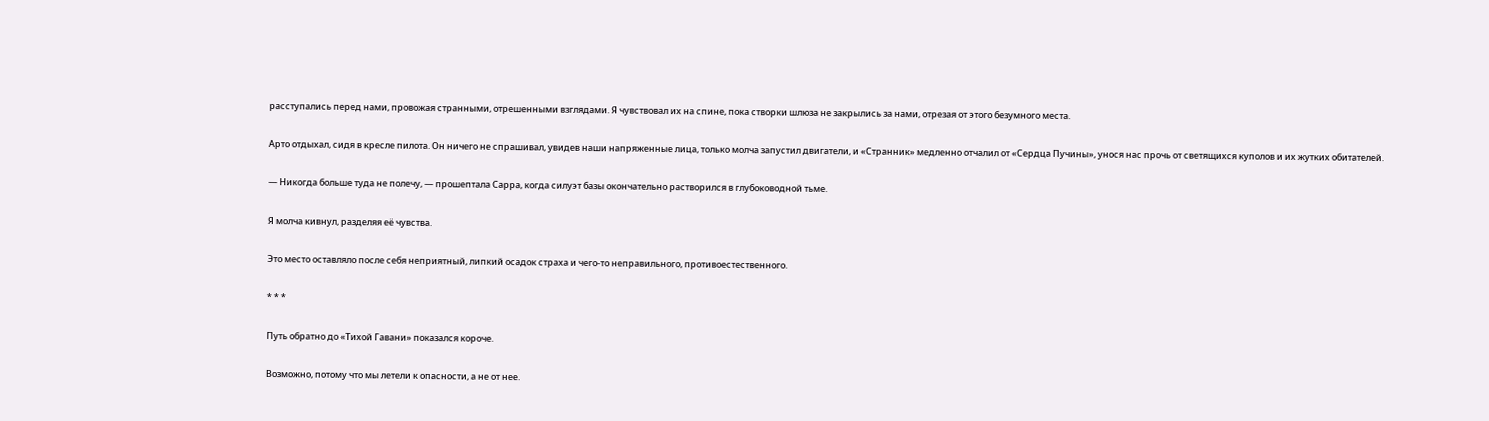расступались перед нами, провожая странными, отрешенными взглядами. Я чувствовал их на спине, пока створки шлюза не закрылись за нами, отрезая от этого безумного места.

Арто отдыхал, сидя в кресле пилота. Он ничего не спрашивал, увидев наши напряженные лица, только молча запустил двигатели, и «Странник» медленно отчалил от «Сердца Пучины», унося нас прочь от светящихся куполов и их жутких обитателей.

— Никогда больше туда не полечу, — прошептала Сарра, когда силуэт базы окончательно растворился в глубоководной тьме.

Я молча кивнул, разделяя её чувства.

Это место оставляло после себя неприятный, липкий осадок страха и чего‑то неправильного, противоестественного.

* * *

Путь обратно до «Тихой Гавани» показался короче.

Возможно, потому что мы летели к опасности, а не от нее.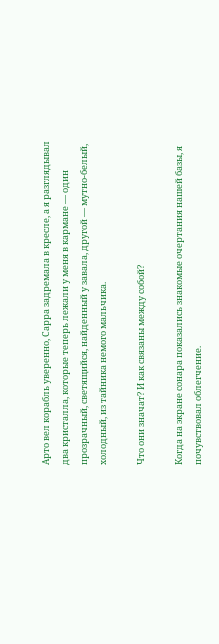Арто вел корабль уверенно, Сарра задремала в кресле, а я разглядывал два кристалла, которые теперь лежали у меня в кармане — один прозрачный, светящийся, найденный у завала, другой — мутно‑белый, холодный, из тайника немого мальчика.

Что они значат? И как связаны между собой?

Когда на экране сонара показались знакомые очертания нашей базы, я почувствовал облегчение.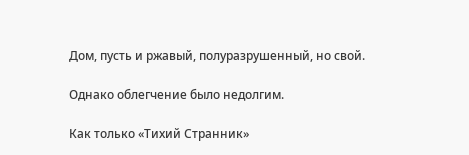Дом, пусть и ржавый, полуразрушенный, но свой.

Однако облегчение было недолгим.

Как только «Тихий Странник»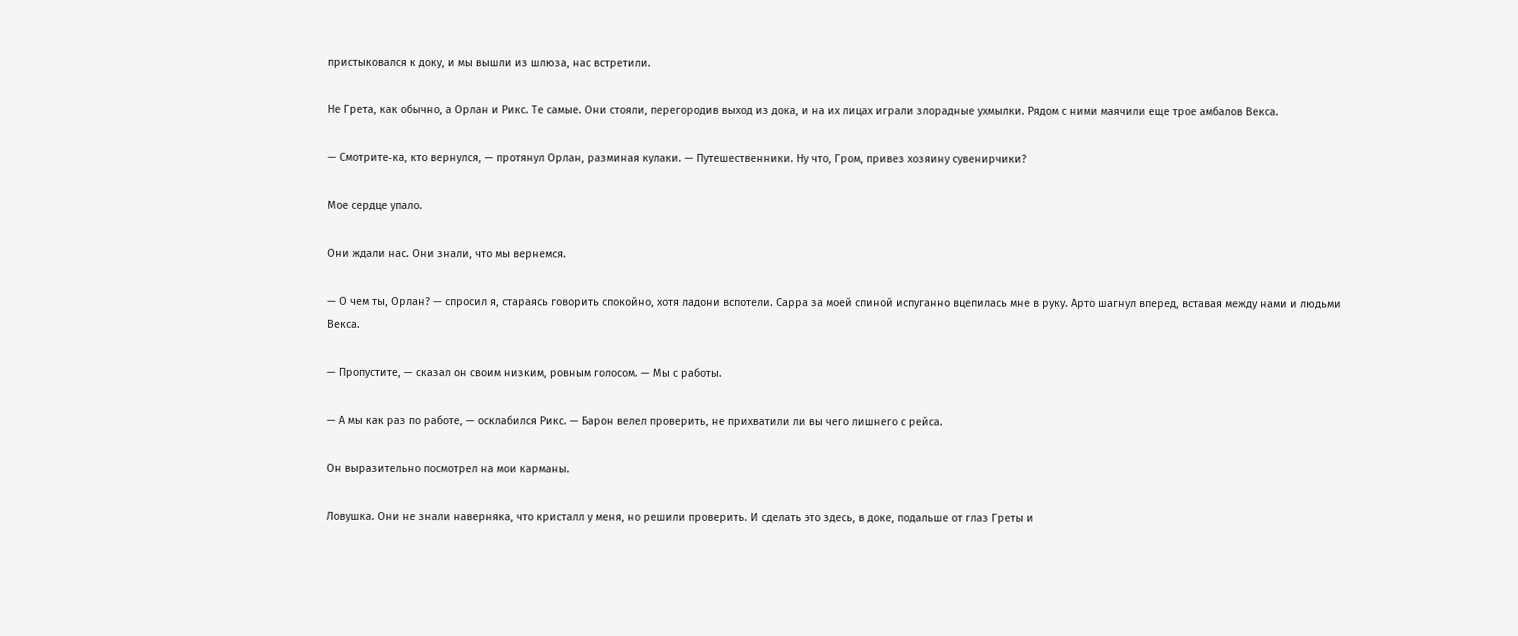пристыковался к доку, и мы вышли из шлюза, нас встретили.

Не Грета, как обычно, а Орлан и Рикс. Те самые. Они стояли, перегородив выход из дока, и на их лицах играли злорадные ухмылки. Рядом с ними маячили еще трое амбалов Векса.

— Смотрите‑ка, кто вернулся, — протянул Орлан, разминая кулаки. — Путешественники. Ну что, Гром, привез хозяину сувенирчики?

Мое сердце упало.

Они ждали нас. Они знали, что мы вернемся.

— О чем ты, Орлан? — спросил я, стараясь говорить спокойно, хотя ладони вспотели. Сарра за моей спиной испуганно вцепилась мне в руку. Арто шагнул вперед, вставая между нами и людьми Векса.

— Пропустите, — сказал он своим низким, ровным голосом. — Мы с работы.

— А мы как раз по работе, — осклабился Рикс. — Барон велел проверить, не прихватили ли вы чего лишнего с рейса.

Он выразительно посмотрел на мои карманы.

Ловушка. Они не знали наверняка, что кристалл у меня, но решили проверить. И сделать это здесь, в доке, подальше от глаз Греты и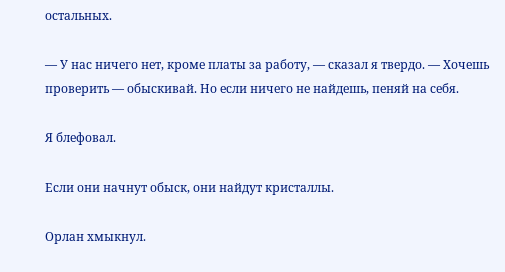остальных.

— У нас ничего нет, кроме платы за работу, — сказал я твердо. — Хочешь проверить — обыскивай. Но если ничего не найдешь, пеняй на себя.

Я блефовал.

Если они начнут обыск, они найдут кристаллы.

Орлан хмыкнул.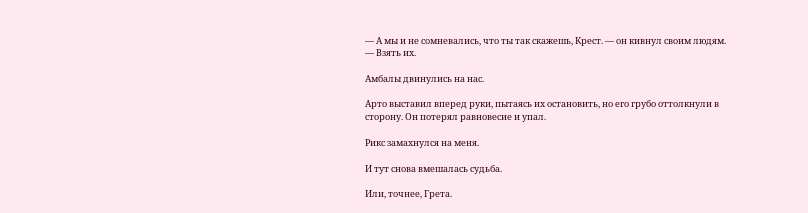— А мы и не сомневались, что ты так скажешь, Крест. — он кивнул своим людям. — Взять их.

Амбалы двинулись на нас.

Арто выставил вперед руки, пытаясь их остановить, но его грубо оттолкнули в сторону. Он потерял равновесие и упал.

Рикс замахнулся на меня.

И тут снова вмешалась судьба.

Или, точнее, Грета.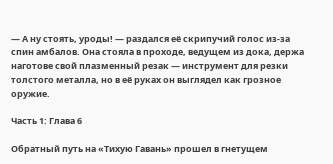— А ну стоять, уроды! — раздался её скрипучий голос из‑за спин амбалов. Она стояла в проходе, ведущем из дока, держа наготове свой плазменный резак — инструмент для резки толстого металла, но в её руках он выглядел как грозное оружие.

Часть 1: Глава 6

Обратный путь на «Тихую Гавань» прошел в гнетущем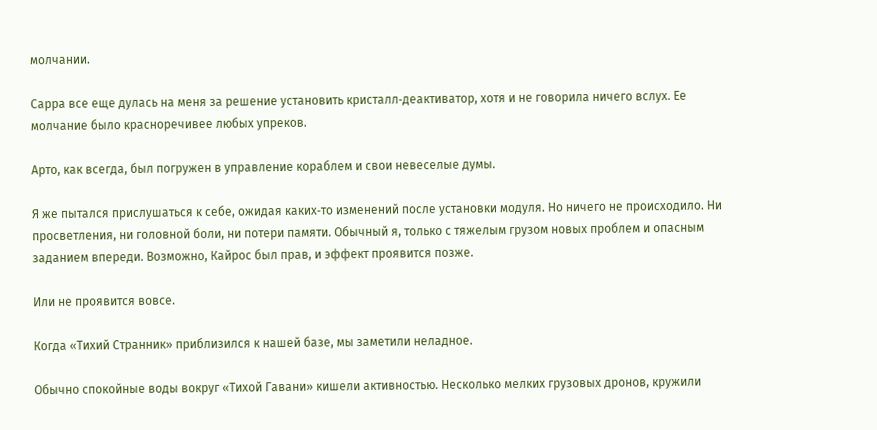молчании.

Сарра все еще дулась на меня за решение установить кристалл‑деактиватор, хотя и не говорила ничего вслух. Ее молчание было красноречивее любых упреков.

Арто, как всегда, был погружен в управление кораблем и свои невеселые думы.

Я же пытался прислушаться к себе, ожидая каких‑то изменений после установки модуля. Но ничего не происходило. Ни просветления, ни головной боли, ни потери памяти. Обычный я, только с тяжелым грузом новых проблем и опасным заданием впереди. Возможно, Кайрос был прав, и эффект проявится позже.

Или не проявится вовсе.

Когда «Тихий Странник» приблизился к нашей базе, мы заметили неладное.

Обычно спокойные воды вокруг «Тихой Гавани» кишели активностью. Несколько мелких грузовых дронов, кружили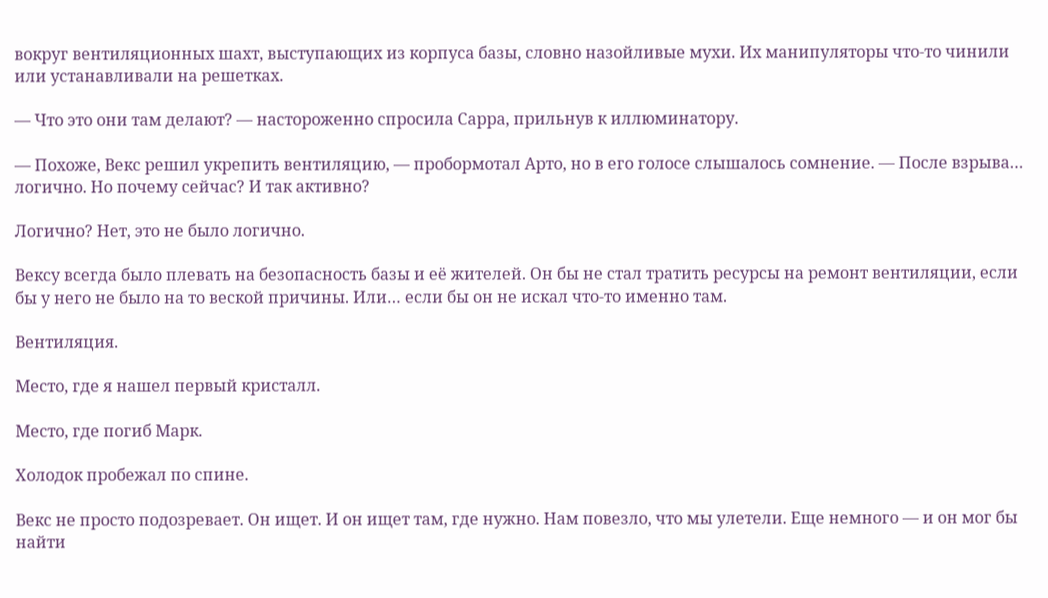вокруг вентиляционных шахт, выступающих из корпуса базы, словно назойливые мухи. Их манипуляторы что‑то чинили или устанавливали на решетках.

— Что это они там делают? — настороженно спросила Сарра, прильнув к иллюминатору.

— Похоже, Векс решил укрепить вентиляцию, — пробормотал Арто, но в его голосе слышалось сомнение. — После взрыва… логично. Но почему сейчас? И так активно?

Логично? Нет, это не было логично.

Вексу всегда было плевать на безопасность базы и её жителей. Он бы не стал тратить ресурсы на ремонт вентиляции, если бы у него не было на то веской причины. Или… если бы он не искал что‑то именно там.

Вентиляция.

Место, где я нашел первый кристалл.

Место, где погиб Марк.

Холодок пробежал по спине.

Векс не просто подозревает. Он ищет. И он ищет там, где нужно. Нам повезло, что мы улетели. Еще немного — и он мог бы найти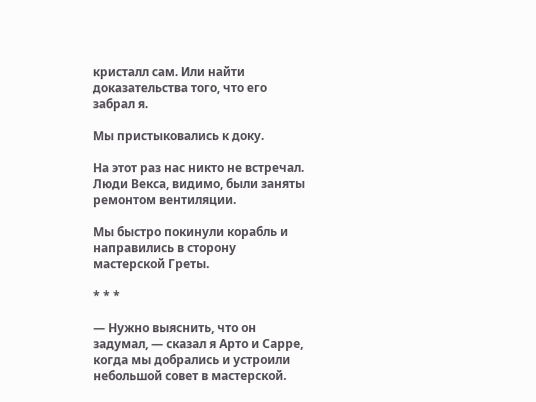кристалл сам. Или найти доказательства того, что его забрал я.

Мы пристыковались к доку.

На этот раз нас никто не встречал. Люди Векса, видимо, были заняты ремонтом вентиляции.

Мы быстро покинули корабль и направились в сторону мастерской Греты.

* * *

— Нужно выяснить, что он задумал, — сказал я Арто и Сарре, когда мы добрались и устроили небольшой совет в мастерской.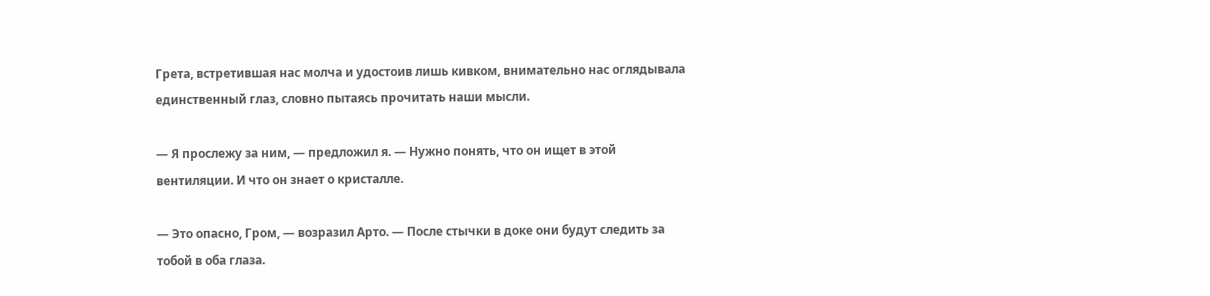Грета, встретившая нас молча и удостоив лишь кивком, внимательно нас оглядывала единственный глаз, словно пытаясь прочитать наши мысли.

— Я прослежу за ним, — предложил я. — Нужно понять, что он ищет в этой вентиляции. И что он знает о кристалле.

— Это опасно, Гром, — возразил Арто. — После стычки в доке они будут следить за тобой в оба глаза.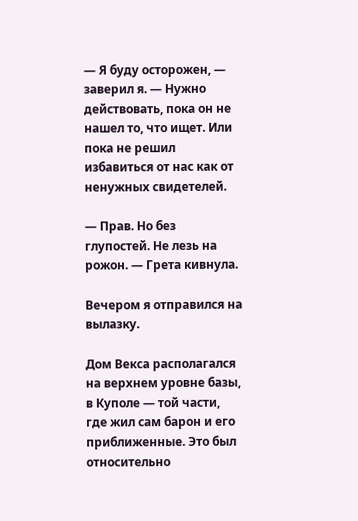— Я буду осторожен, — заверил я. — Нужно действовать, пока он не нашел то, что ищет. Или пока не решил избавиться от нас как от ненужных свидетелей.

— Прав. Но без глупостей. Не лезь на рожон. — Грета кивнула.

Вечером я отправился на вылазку.

Дом Векса располагался на верхнем уровне базы, в Куполе — той части, где жил сам барон и его приближенные. Это был относительно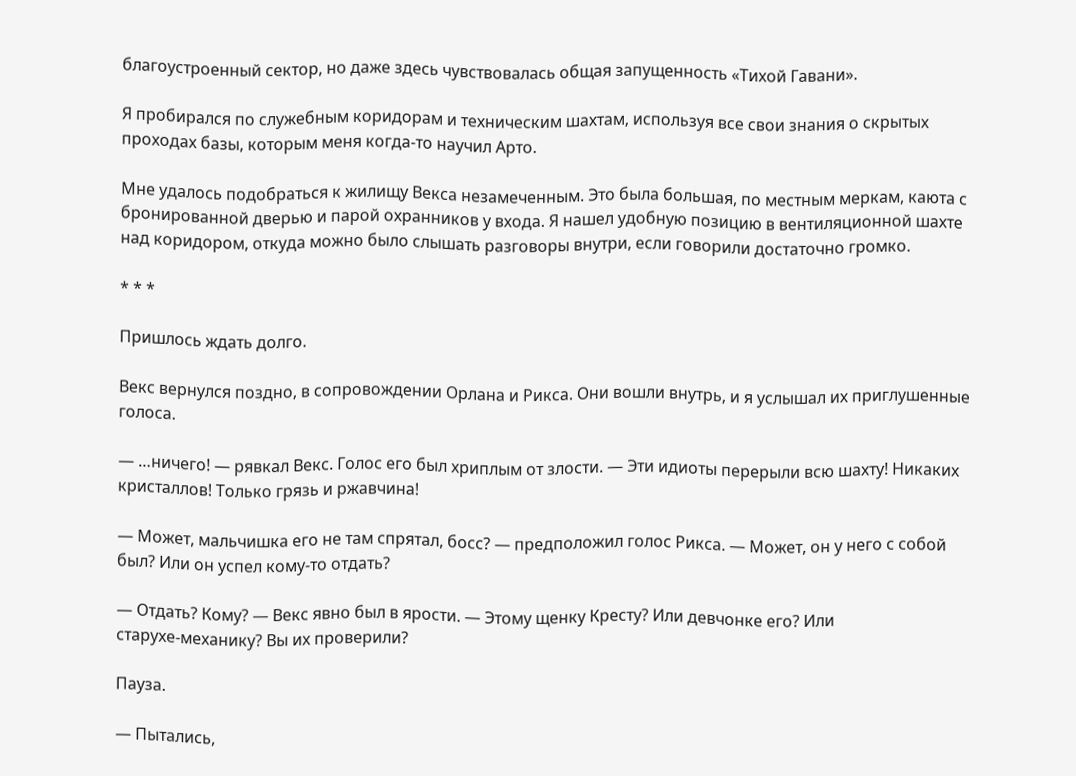благоустроенный сектор, но даже здесь чувствовалась общая запущенность «Тихой Гавани».

Я пробирался по служебным коридорам и техническим шахтам, используя все свои знания о скрытых проходах базы, которым меня когда‑то научил Арто.

Мне удалось подобраться к жилищу Векса незамеченным. Это была большая, по местным меркам, каюта с бронированной дверью и парой охранников у входа. Я нашел удобную позицию в вентиляционной шахте над коридором, откуда можно было слышать разговоры внутри, если говорили достаточно громко.

* * *

Пришлось ждать долго.

Векс вернулся поздно, в сопровождении Орлана и Рикса. Они вошли внутрь, и я услышал их приглушенные голоса.

— …ничего! — рявкал Векс. Голос его был хриплым от злости. — Эти идиоты перерыли всю шахту! Никаких кристаллов! Только грязь и ржавчина!

— Может, мальчишка его не там спрятал, босс? — предположил голос Рикса. — Может, он у него с собой был? Или он успел кому‑то отдать?

— Отдать? Кому? — Векс явно был в ярости. — Этому щенку Кресту? Или девчонке его? Или старухе‑механику? Вы их проверили?

Пауза.

— Пытались,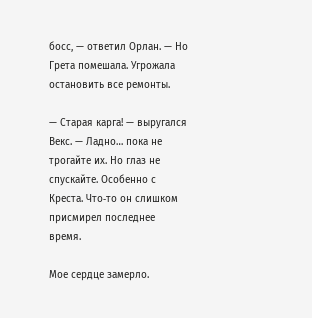босс, — ответил Орлан. — Но Грета помешала. Угрожала остановить все ремонты.

— Старая карга! — выругался Векс. — Ладно… пока не трогайте их. Но глаз не спускайте. Особенно с Креста. Что‑то он слишком присмирел последнее время.

Мое сердце замерло.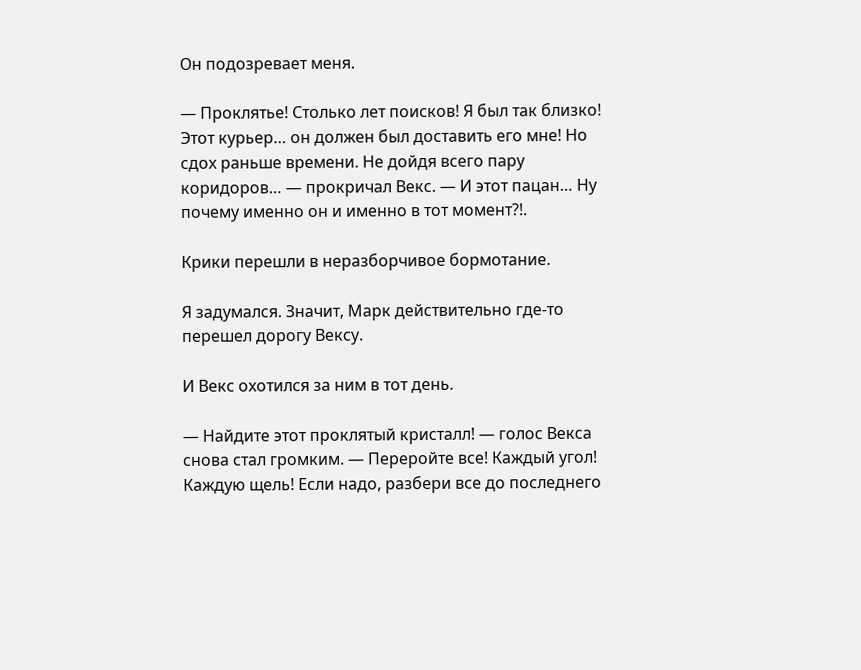Он подозревает меня.

— Проклятье! Столько лет поисков! Я был так близко! Этот курьер… он должен был доставить его мне! Но сдох раньше времени. Не дойдя всего пару коридоров… — прокричал Векс. — И этот пацан… Ну почему именно он и именно в тот момент?!.

Крики перешли в неразборчивое бормотание.

Я задумался. Значит, Марк действительно где‑то перешел дорогу Вексу.

И Векс охотился за ним в тот день.

— Найдите этот проклятый кристалл! — голос Векса снова стал громким. — Переройте все! Каждый угол! Каждую щель! Если надо, разбери все до последнего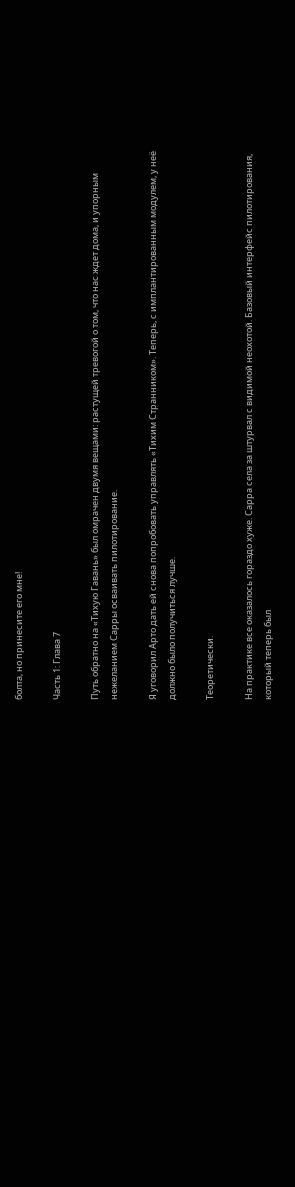болта, но принесите его мне!

Часть 1: Глава 7

Путь обратно на «Тихую Гавань» был омрачен двумя вещами: растущей тревогой о том, что нас ждет дома, и упорным нежеланием Сарры осваивать пилотирование.

Я уговорил Арто дать ей снова попробовать управлять «Тихим Странником». Теперь, с имплантированным модулем, у неё должно было получиться лучше.

Теоретически.

На практике все оказалось гораздо хуже. Сарра села за штурвал с видимой неохотой. Базовый интерфейс пилотирования, который теперь был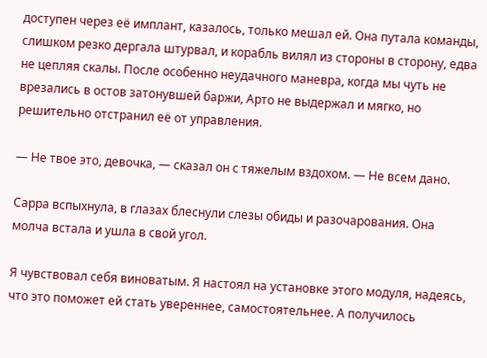доступен через её имплант, казалось, только мешал ей. Она путала команды, слишком резко дергала штурвал, и корабль вилял из стороны в сторону, едва не цепляя скалы. После особенно неудачного маневра, когда мы чуть не врезались в остов затонувшей баржи, Арто не выдержал и мягко, но решительно отстранил её от управления.

— Не твое это, девочка, — сказал он с тяжелым вздохом. — Не всем дано.

Сарра вспыхнула, в глазах блеснули слезы обиды и разочарования. Она молча встала и ушла в свой угол.

Я чувствовал себя виноватым. Я настоял на установке этого модуля, надеясь, что это поможет ей стать увереннее, самостоятельнее. А получилось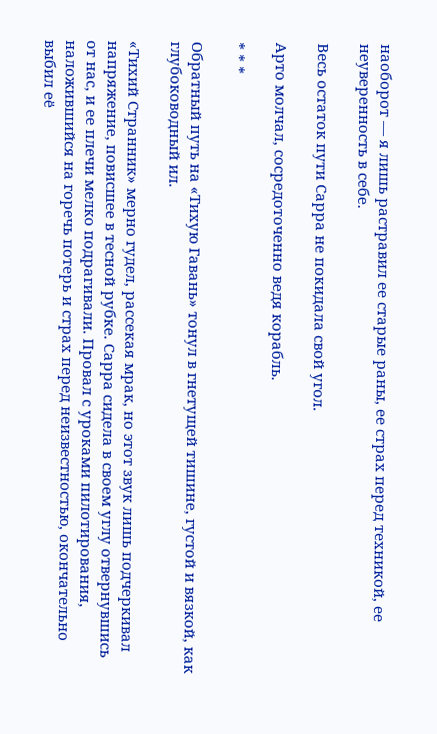наоборот — я лишь растравил ее старые раны, ее страх перед техникой, ее неуверенность в себе.

Весь остаток пути Сарра не покидала свой угол.

Арто молчал, сосредоточенно ведя корабль.

* * *

Обратный путь на «Тихую Гавань» тонул в гнетущей тишине, густой и вязкой, как глубоководный ил.

«Тихий Странник» мерно гудел, рассекая мрак, но этот звук лишь подчеркивал напряжение, повисшее в тесной рубке. Сарра сидела в своем углу отвернувшись от нас, и ее плечи мелко подрагивали. Провал с уроками пилотирования, наложившийся на горечь потерь и страх перед неизвестностью, окончательно выбил её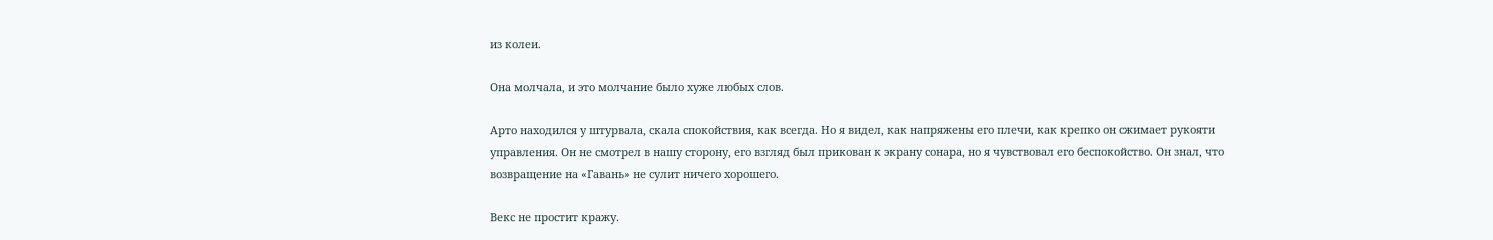из колеи.

Она молчала, и это молчание было хуже любых слов.

Арто находился у штурвала, скала спокойствия, как всегда. Но я видел, как напряжены его плечи, как крепко он сжимает рукояти управления. Он не смотрел в нашу сторону, его взгляд был прикован к экрану сонара, но я чувствовал его беспокойство. Он знал, что возвращение на «Гавань» не сулит ничего хорошего.

Векс не простит кражу.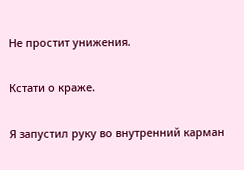Не простит унижения.

Кстати о краже.

Я запустил руку во внутренний карман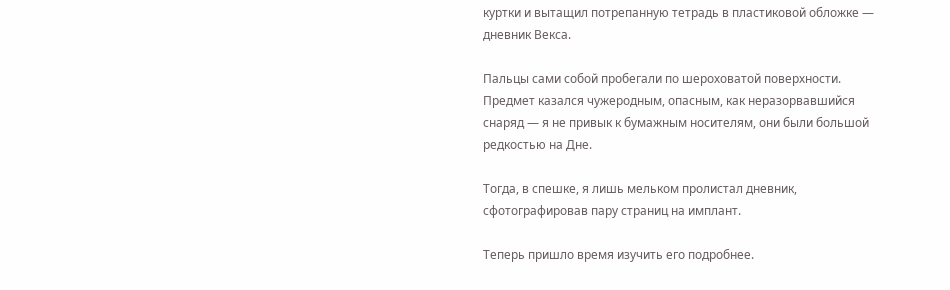куртки и вытащил потрепанную тетрадь в пластиковой обложке — дневник Векса.

Пальцы сами собой пробегали по шероховатой поверхности. Предмет казался чужеродным, опасным, как неразорвавшийся снаряд — я не привык к бумажным носителям, они были большой редкостью на Дне.

Тогда, в спешке, я лишь мельком пролистал дневник, сфотографировав пару страниц на имплант.

Теперь пришло время изучить его подробнее.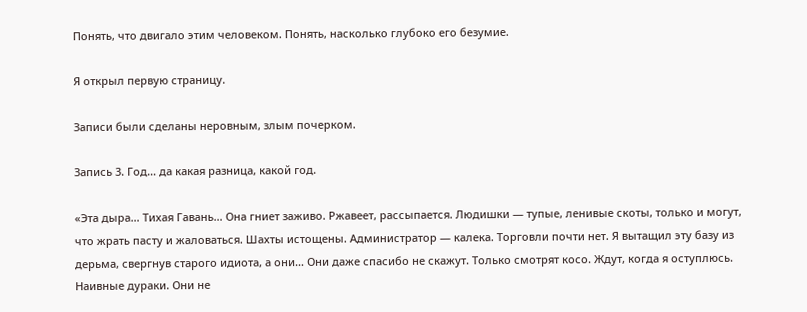Понять, что двигало этим человеком. Понять, насколько глубоко его безумие.

Я открыл первую страницу.

Записи были сделаны неровным, злым почерком.

Запись 3. Год… да какая разница, какой год.

«Эта дыра… Тихая Гавань… Она гниет заживо. Ржавеет, рассыпается. Людишки — тупые, ленивые скоты, только и могут, что жрать пасту и жаловаться. Шахты истощены. Администратор — калека. Торговли почти нет. Я вытащил эту базу из дерьма, свергнув старого идиота, а они… Они даже спасибо не скажут. Только смотрят косо. Ждут, когда я оступлюсь. Наивные дураки. Они не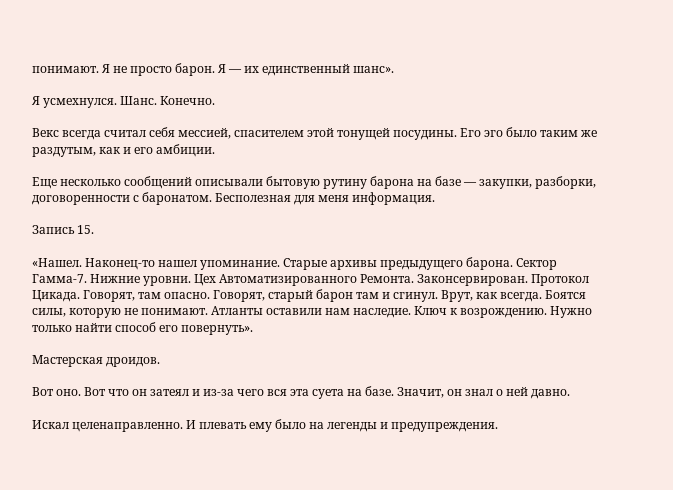понимают. Я не просто барон. Я — их единственный шанс».

Я усмехнулся. Шанс. Конечно.

Векс всегда считал себя мессией, спасителем этой тонущей посудины. Его эго было таким же раздутым, как и его амбиции.

Еще несколько сообщений описывали бытовую рутину барона на базе — закупки, разборки, договоренности с баронатом. Бесполезная для меня информация.

Запись 15.

«Нашел. Наконец‑то нашел упоминание. Старые архивы предыдущего барона. Сектор Гамма‑7. Нижние уровни. Цех Автоматизированного Ремонта. Законсервирован. Протокол Цикада. Говорят, там опасно. Говорят, старый барон там и сгинул. Врут, как всегда. Боятся силы, которую не понимают. Атланты оставили нам наследие. Ключ к возрождению. Нужно только найти способ его повернуть».

Мастерская дроидов.

Вот оно. Вот что он затеял и из‑за чего вся эта суета на базе. Значит, он знал о ней давно.

Искал целенаправленно. И плевать ему было на легенды и предупреждения.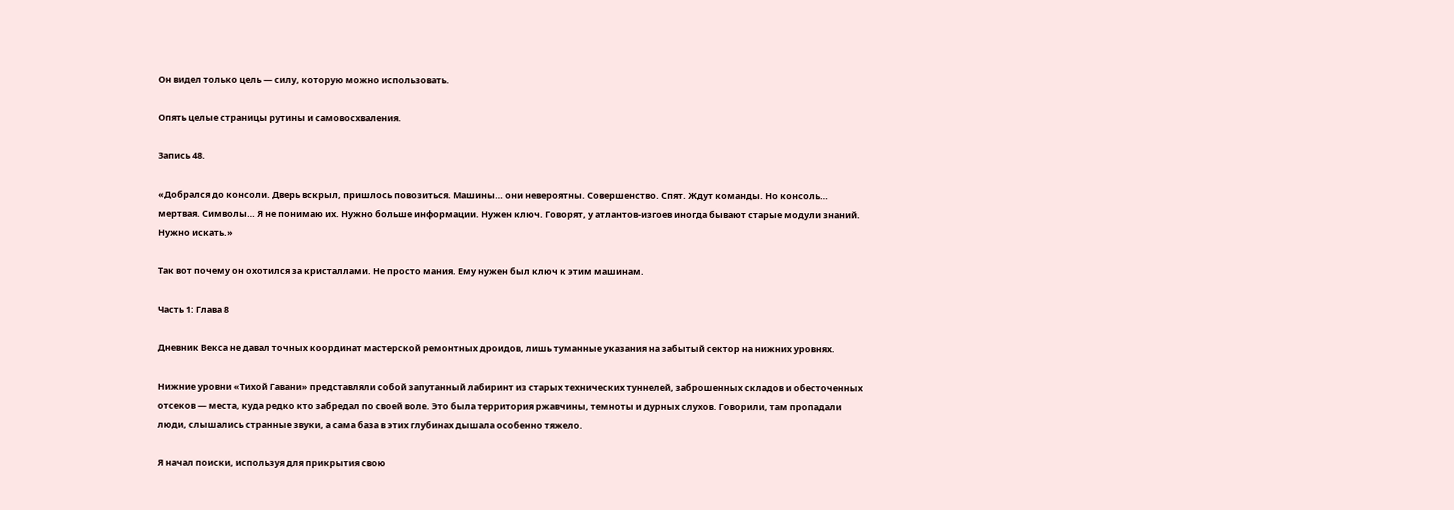Он видел только цель — силу, которую можно использовать.

Опять целые страницы рутины и самовосхваления.

Запись 48.

«Добрался до консоли. Дверь вскрыл, пришлось повозиться. Машины… они невероятны. Совершенство. Спят. Ждут команды. Но консоль… мертвая. Символы… Я не понимаю их. Нужно больше информации. Нужен ключ. Говорят, у атлантов‑изгоев иногда бывают старые модули знаний. Нужно искать.»

Так вот почему он охотился за кристаллами. Не просто мания. Ему нужен был ключ к этим машинам.

Часть 1: Глава 8

Дневник Векса не давал точных координат мастерской ремонтных дроидов, лишь туманные указания на забытый сектор на нижних уровнях.

Нижние уровни «Тихой Гавани» представляли собой запутанный лабиринт из старых технических туннелей, заброшенных складов и обесточенных отсеков — места, куда редко кто забредал по своей воле. Это была территория ржавчины, темноты и дурных слухов. Говорили, там пропадали люди, слышались странные звуки, а сама база в этих глубинах дышала особенно тяжело.

Я начал поиски, используя для прикрытия свою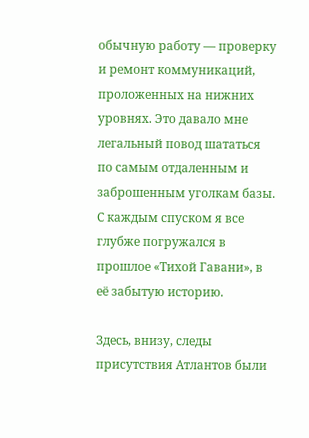обычную работу — проверку и ремонт коммуникаций, проложенных на нижних уровнях. Это давало мне легальный повод шататься по самым отдаленным и заброшенным уголкам базы. С каждым спуском я все глубже погружался в прошлое «Тихой Гавани», в её забытую историю.

Здесь, внизу, следы присутствия Атлантов были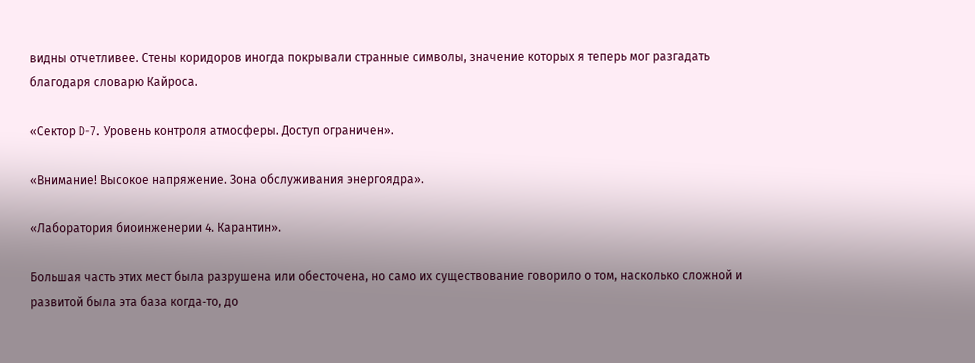видны отчетливее. Стены коридоров иногда покрывали странные символы, значение которых я теперь мог разгадать благодаря словарю Кайроса.

«Сектор D‑7. Уровень контроля атмосферы. Доступ ограничен».

«Внимание! Высокое напряжение. Зона обслуживания энергоядра».

«Лаборатория биоинженерии 4. Карантин».

Большая часть этих мест была разрушена или обесточена, но само их существование говорило о том, насколько сложной и развитой была эта база когда‑то, до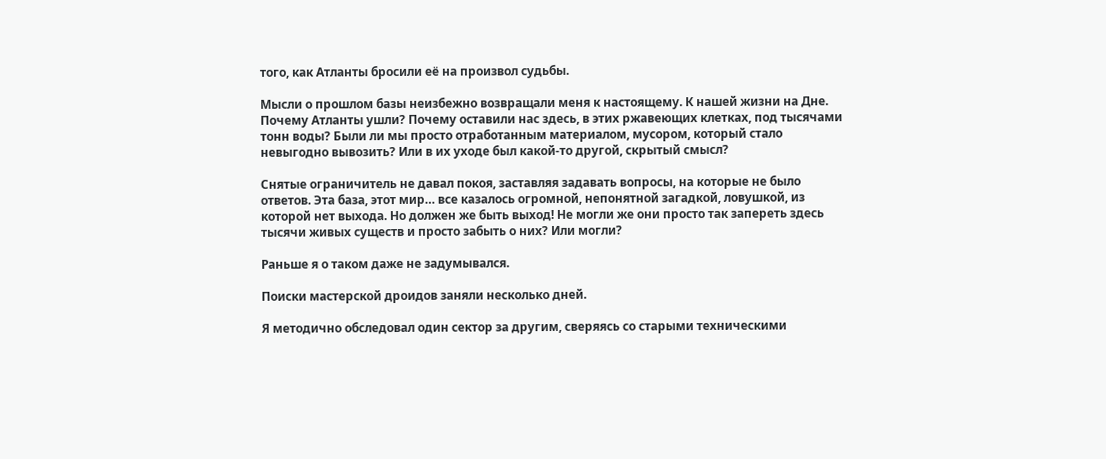того, как Атланты бросили её на произвол судьбы.

Мысли о прошлом базы неизбежно возвращали меня к настоящему. К нашей жизни на Дне. Почему Атланты ушли? Почему оставили нас здесь, в этих ржавеющих клетках, под тысячами тонн воды? Были ли мы просто отработанным материалом, мусором, который стало невыгодно вывозить? Или в их уходе был какой‑то другой, скрытый смысл?

Снятые ограничитель не давал покоя, заставляя задавать вопросы, на которые не было ответов. Эта база, этот мир… все казалось огромной, непонятной загадкой, ловушкой, из которой нет выхода. Но должен же быть выход! Не могли же они просто так запереть здесь тысячи живых существ и просто забыть о них? Или могли?

Раньше я о таком даже не задумывался.

Поиски мастерской дроидов заняли несколько дней.

Я методично обследовал один сектор за другим, сверяясь со старыми техническими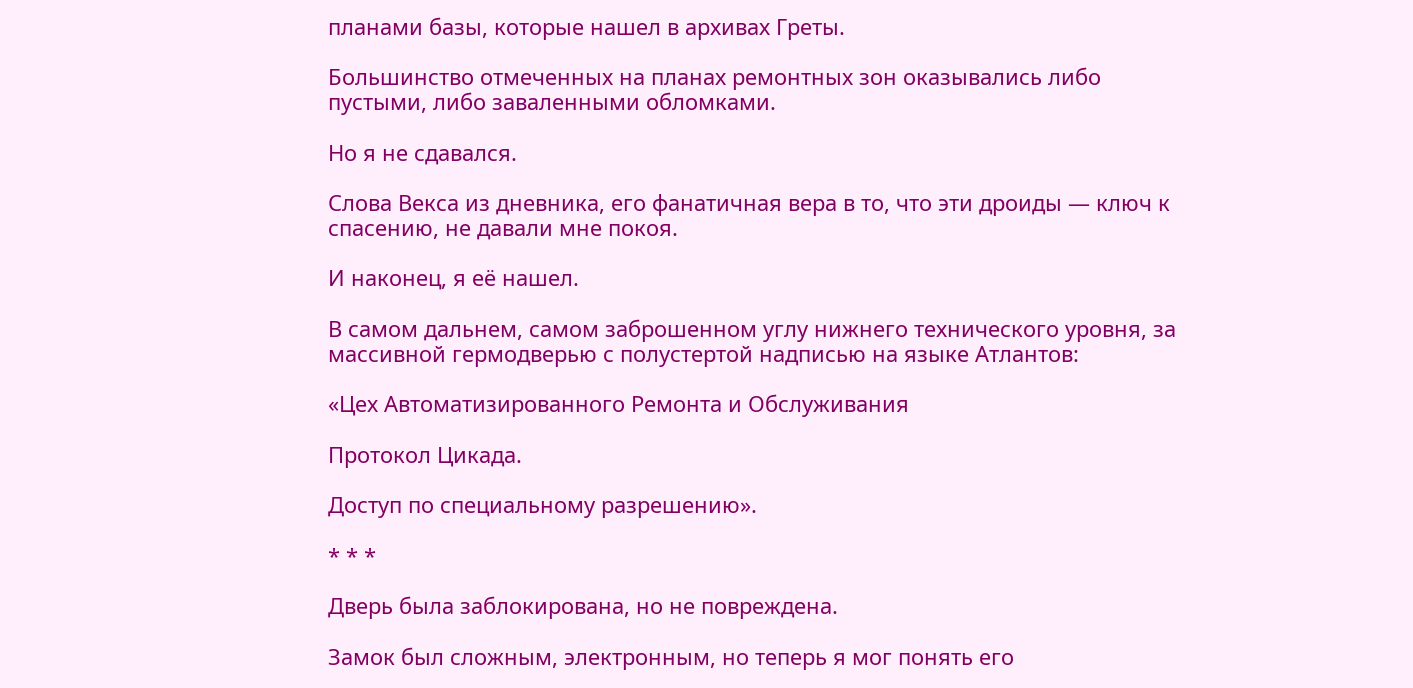планами базы, которые нашел в архивах Греты.

Большинство отмеченных на планах ремонтных зон оказывались либо пустыми, либо заваленными обломками.

Но я не сдавался.

Слова Векса из дневника, его фанатичная вера в то, что эти дроиды — ключ к спасению, не давали мне покоя.

И наконец, я её нашел.

В самом дальнем, самом заброшенном углу нижнего технического уровня, за массивной гермодверью с полустертой надписью на языке Атлантов:

«Цех Автоматизированного Ремонта и Обслуживания

Протокол Цикада.

Доступ по специальному разрешению».

* * *

Дверь была заблокирована, но не повреждена.

Замок был сложным, электронным, но теперь я мог понять его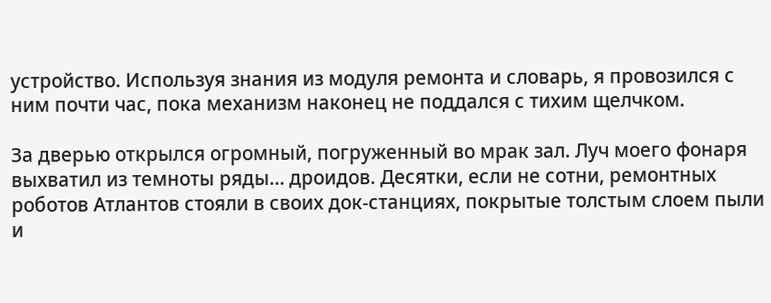устройство. Используя знания из модуля ремонта и словарь, я провозился с ним почти час, пока механизм наконец не поддался с тихим щелчком.

За дверью открылся огромный, погруженный во мрак зал. Луч моего фонаря выхватил из темноты ряды… дроидов. Десятки, если не сотни, ремонтных роботов Атлантов стояли в своих док‑станциях, покрытые толстым слоем пыли и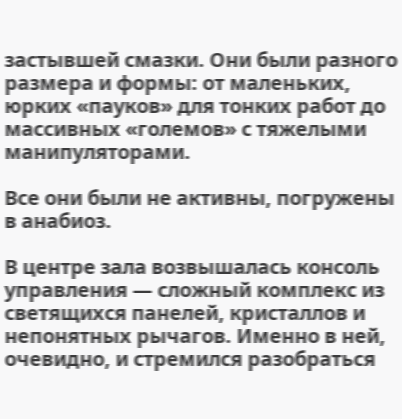застывшей смазки. Они были разного размера и формы: от маленьких, юрких «пауков» для тонких работ до массивных «големов» с тяжелыми манипуляторами.

Все они были не активны, погружены в анабиоз.

В центре зала возвышалась консоль управления — сложный комплекс из светящихся панелей, кристаллов и непонятных рычагов. Именно в ней, очевидно, и стремился разобраться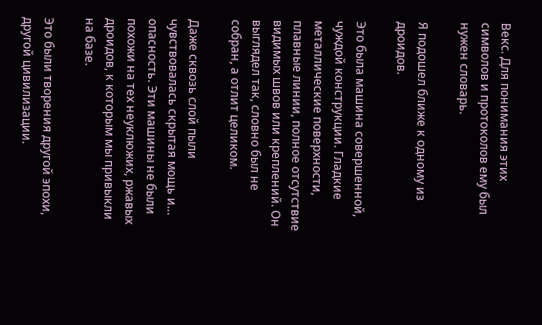Векс. Для понимания этих символов и протоколов ему был нужен словарь.

Я подошел ближе к одному из дроидов.

Это была машина совершенной, чуждой конструкции. Гладкие металлические поверхности, плавные линии, полное отсутствие видимых швов или креплений. Он выглядел так, словно был не собран, а отлит целиком.

Даже сквозь слой пыли чувствовалась скрытая мощь и… опасность. Эти машины не были похожи на тех неуклюжих, ржавых дроидов, к которым мы привыкли на базе.

Это были творения другой эпохи, другой цивилизации.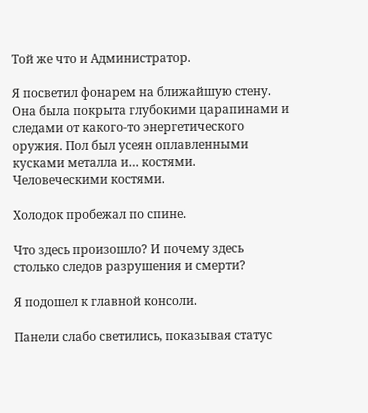Той же что и Администратор.

Я посветил фонарем на ближайшую стену. Она была покрыта глубокими царапинами и следами от какого‑то энергетического оружия. Пол был усеян оплавленными кусками металла и… костями. Человеческими костями.

Холодок пробежал по спине.

Что здесь произошло? И почему здесь столько следов разрушения и смерти?

Я подошел к главной консоли.

Панели слабо светились, показывая статус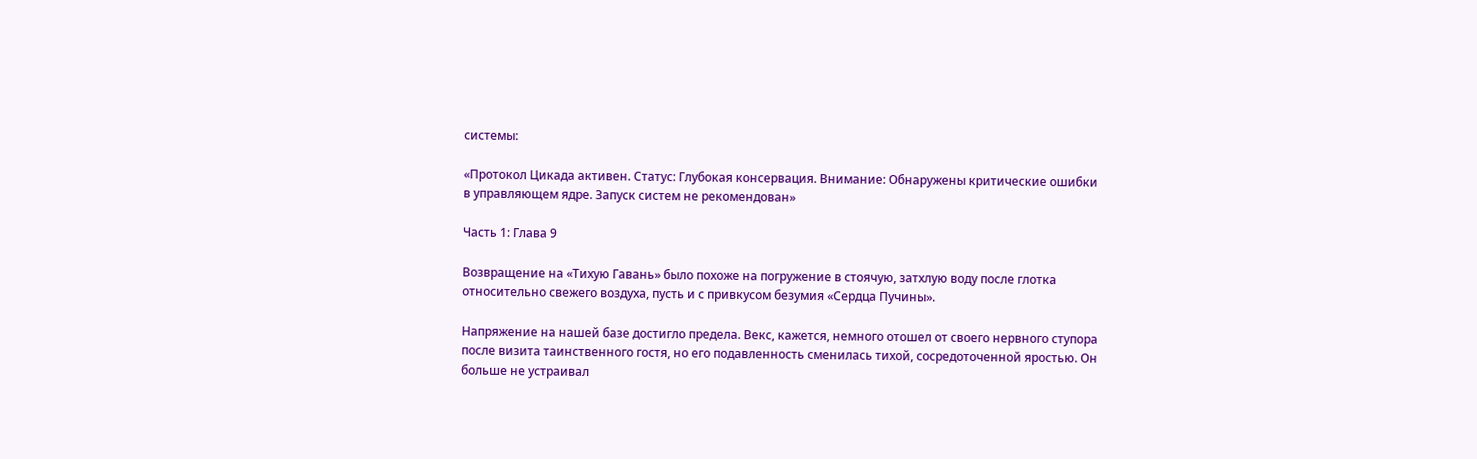системы:

«Протокол Цикада активен. Статус: Глубокая консервация. Внимание: Обнаружены критические ошибки в управляющем ядре. Запуск систем не рекомендован»

Часть 1: Глава 9

Возвращение на «Тихую Гавань» было похоже на погружение в стоячую, затхлую воду после глотка относительно свежего воздуха, пусть и с привкусом безумия «Сердца Пучины».

Напряжение на нашей базе достигло предела. Векс, кажется, немного отошел от своего нервного ступора после визита таинственного гостя, но его подавленность сменилась тихой, сосредоточенной яростью. Он больше не устраивал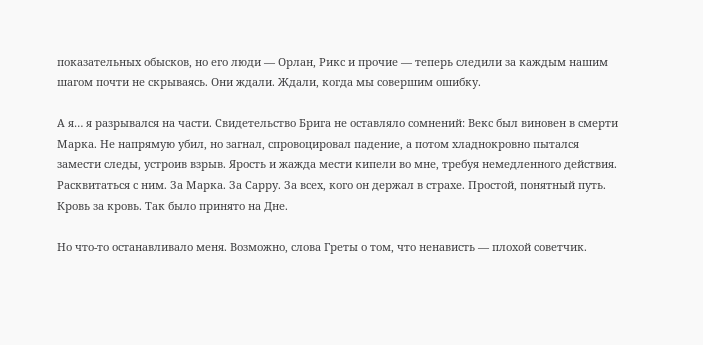показательных обысков, но его люди — Орлан, Рикс и прочие — теперь следили за каждым нашим шагом почти не скрываясь. Они ждали. Ждали, когда мы совершим ошибку.

А я… я разрывался на части. Свидетельство Брига не оставляло сомнений: Векс был виновен в смерти Марка. Не напрямую убил, но загнал, спровоцировал падение, а потом хладнокровно пытался замести следы, устроив взрыв. Ярость и жажда мести кипели во мне, требуя немедленного действия. Расквитаться с ним. За Марка. За Сарру. За всех, кого он держал в страхе. Простой, понятный путь. Кровь за кровь. Так было принято на Дне.

Но что‑то останавливало меня. Возможно, слова Греты о том, что ненависть — плохой советчик.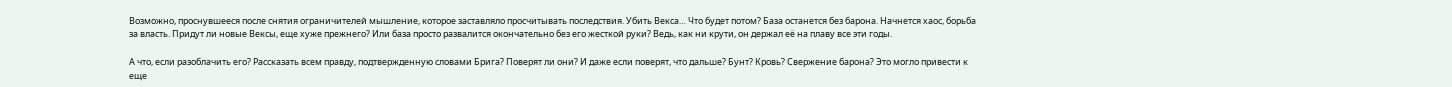Возможно, проснувшееся после снятия ограничителей мышление, которое заставляло просчитывать последствия. Убить Векса… Что будет потом? База останется без барона. Начнется хаос, борьба за власть. Придут ли новые Вексы, еще хуже прежнего? Или база просто развалится окончательно без его жесткой руки? Ведь, как ни крути, он держал её на плаву все эти годы.

А что, если разоблачить его? Рассказать всем правду, подтвержденную словами Брига? Поверят ли они? И даже если поверят, что дальше? Бунт? Кровь? Свержение барона? Это могло привести к еще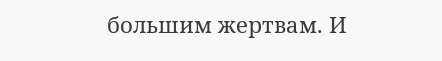большим жертвам. И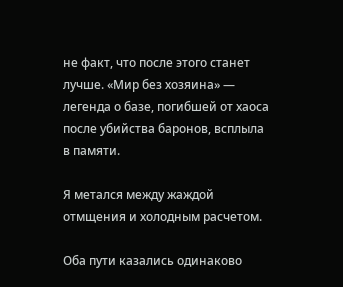не факт, что после этого станет лучше. «Мир без хозяина» — легенда о базе, погибшей от хаоса после убийства баронов, всплыла в памяти.

Я метался между жаждой отмщения и холодным расчетом.

Оба пути казались одинаково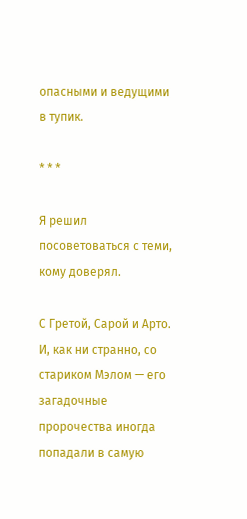опасными и ведущими в тупик.

* * *

Я решил посоветоваться с теми, кому доверял.

С Гретой, Сарой и Арто. И, как ни странно, со стариком Мэлом — его загадочные пророчества иногда попадали в самую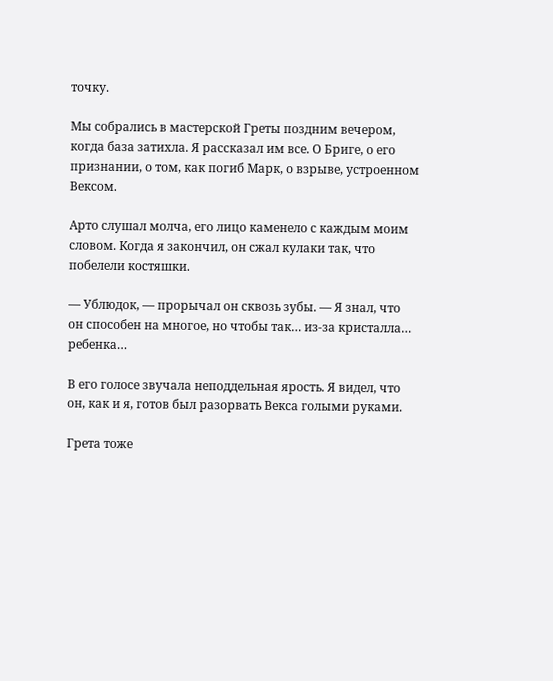точку.

Мы собрались в мастерской Греты поздним вечером, когда база затихла. Я рассказал им все. О Бриге, о его признании, о том, как погиб Марк, о взрыве, устроенном Вексом.

Арто слушал молча, его лицо каменело с каждым моим словом. Когда я закончил, он сжал кулаки так, что побелели костяшки.

— Ублюдок, — прорычал он сквозь зубы. — Я знал, что он способен на многое, но чтобы так… из‑за кристалла… ребенка…

В его голосе звучала неподдельная ярость. Я видел, что он, как и я, готов был разорвать Векса голыми руками.

Грета тоже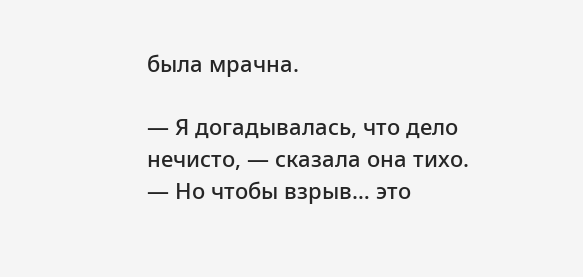была мрачна.

— Я догадывалась, что дело нечисто, — сказала она тихо. — Но чтобы взрыв… это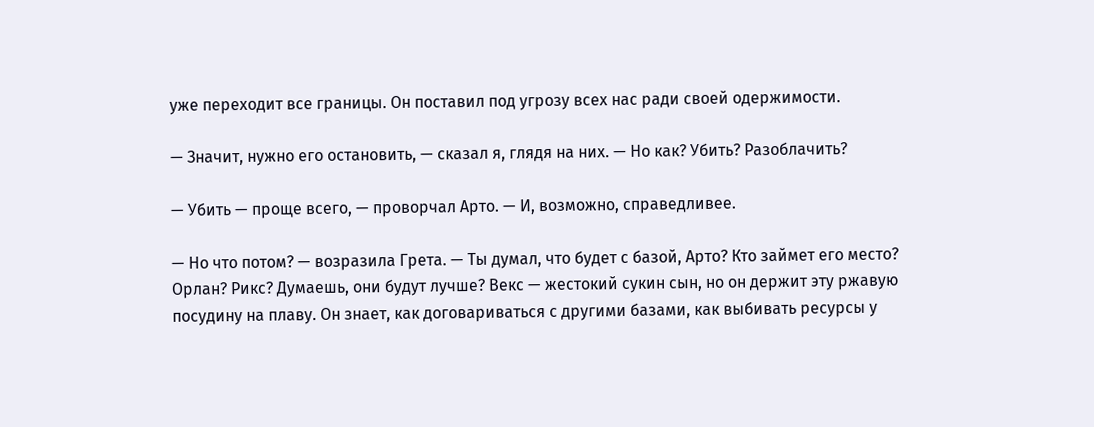уже переходит все границы. Он поставил под угрозу всех нас ради своей одержимости.

— Значит, нужно его остановить, — сказал я, глядя на них. — Но как? Убить? Разоблачить?

— Убить — проще всего, — проворчал Арто. — И, возможно, справедливее.

— Но что потом? — возразила Грета. — Ты думал, что будет с базой, Арто? Кто займет его место? Орлан? Рикс? Думаешь, они будут лучше? Векс — жестокий сукин сын, но он держит эту ржавую посудину на плаву. Он знает, как договариваться с другими базами, как выбивать ресурсы у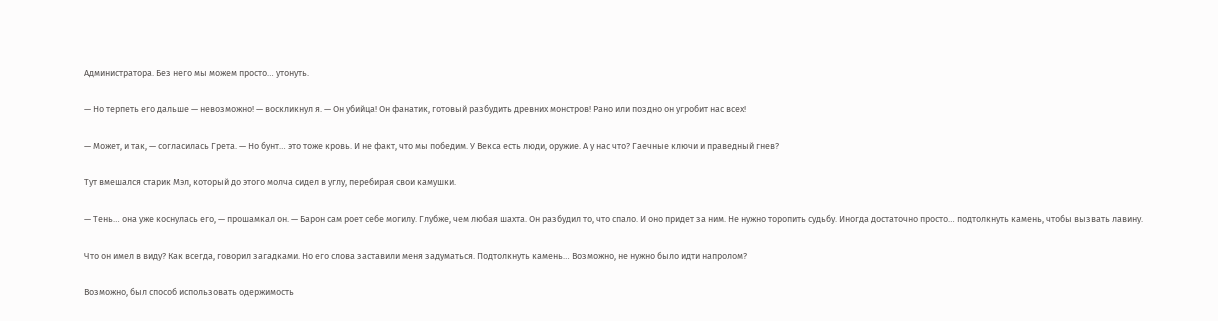Администратора. Без него мы можем просто… утонуть.

— Но терпеть его дальше — невозможно! — воскликнул я. — Он убийца! Он фанатик, готовый разбудить древних монстров! Рано или поздно он угробит нас всех!

— Может, и так, — согласилась Грета. — Но бунт… это тоже кровь. И не факт, что мы победим. У Векса есть люди, оружие. А у нас что? Гаечные ключи и праведный гнев?

Тут вмешался старик Мэл, который до этого молча сидел в углу, перебирая свои камушки.

— Тень… она уже коснулась его, — прошамкал он. — Барон сам роет себе могилу. Глубже, чем любая шахта. Он разбудил то, что спало. И оно придет за ним. Не нужно торопить судьбу. Иногда достаточно просто… подтолкнуть камень, чтобы вызвать лавину.

Что он имел в виду? Как всегда, говорил загадками. Но его слова заставили меня задуматься. Подтолкнуть камень… Возможно, не нужно было идти напролом?

Возможно, был способ использовать одержимость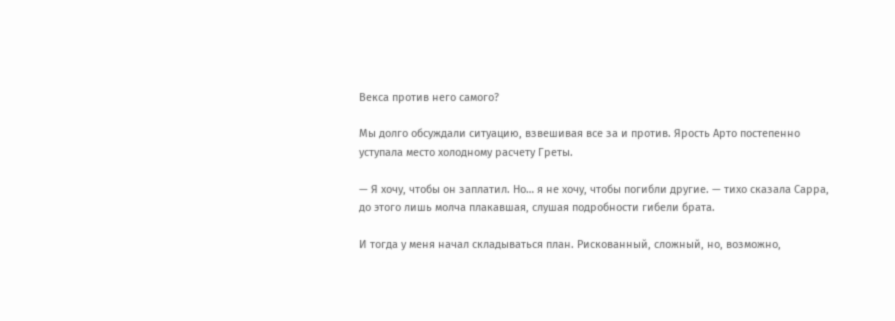Векса против него самого?

Мы долго обсуждали ситуацию, взвешивая все за и против. Ярость Арто постепенно уступала место холодному расчету Греты.

— Я хочу, чтобы он заплатил. Но… я не хочу, чтобы погибли другие. — тихо сказала Сарра, до этого лишь молча плакавшая, слушая подробности гибели брата.

И тогда у меня начал складываться план. Рискованный, сложный, но, возможно,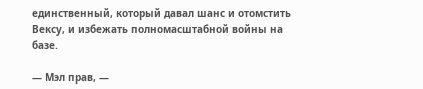единственный, который давал шанс и отомстить Вексу, и избежать полномасштабной войны на базе.

— Мэл прав, —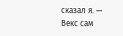сказал я. — Векс сам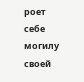роет себе могилу своей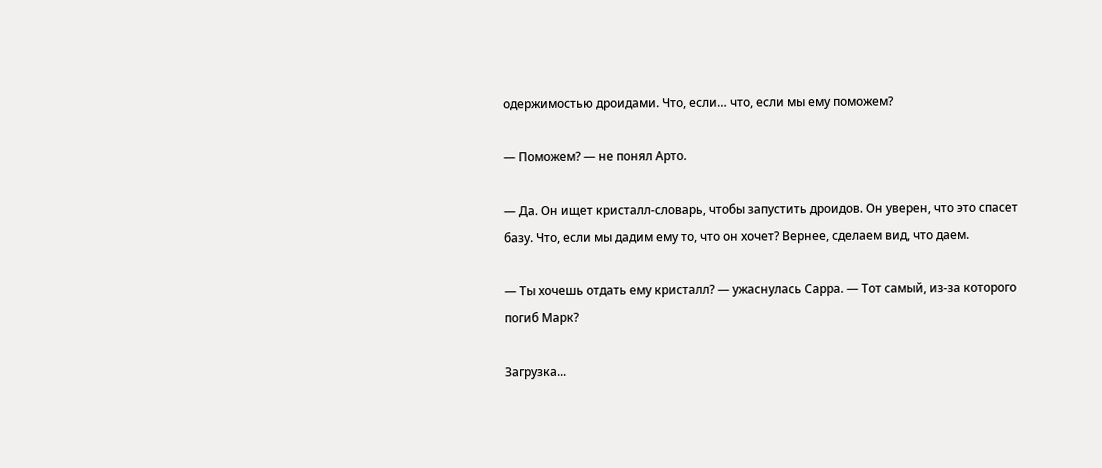одержимостью дроидами. Что, если… что, если мы ему поможем?

— Поможем? — не понял Арто.

— Да. Он ищет кристалл‑словарь, чтобы запустить дроидов. Он уверен, что это спасет базу. Что, если мы дадим ему то, что он хочет? Вернее, сделаем вид, что даем.

— Ты хочешь отдать ему кристалл? — ужаснулась Сарра. — Тот самый, из‑за которого погиб Марк?

Загрузка...